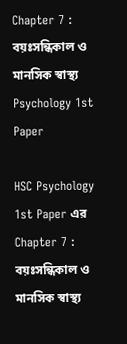Chapter 7 : বয়ঃসন্ধিকাল ও মানসিক স্বাস্থ্য Psychology 1st Paper

HSC Psychology 1st Paper এর Chapter 7 : বয়ঃসন্ধিকাল ও মানসিক স্বাস্থ্য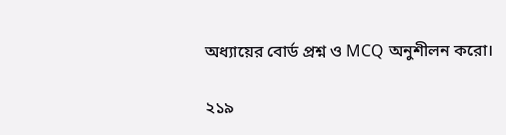অধ্যায়ের বোর্ড প্রশ্ন ও MCQ অনুশীলন করো।

২১৯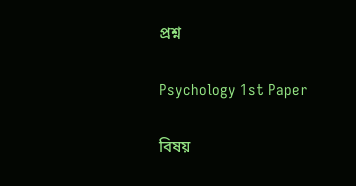প্রশ্ন

Psychology 1st Paper

বিষয়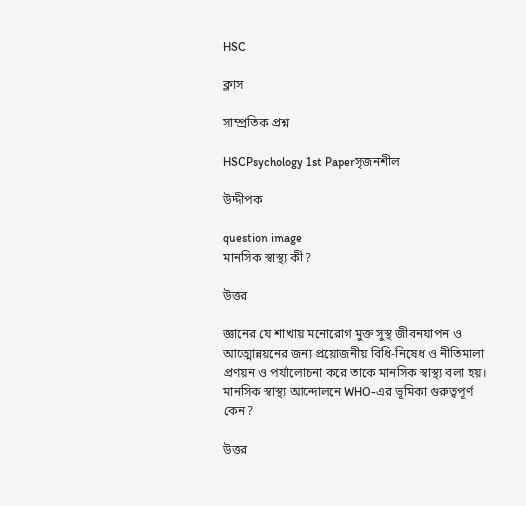HSC

ক্লাস

সাম্প্রতিক প্রশ্ন

HSCPsychology 1st Paperসৃজনশীল

উদ্দীপক

question image
মানসিক স্বাস্থ্য কী?

উত্তর

জ্ঞানের যে শাখায় মনোরোগ মুক্ত সুস্থ জীবনযাপন ও আত্মোন্নয়নের জন্য প্রয়োজনীয় বিধি-নিষেধ ও নীতিমালা প্রণয়ন ও পর্যালোচনা করে তাকে মানসিক স্বাস্থ্য বলা হয়।
মানসিক স্বাস্থ্য আন্দোলনে WHO-এর ভূমিকা গুরুত্বপূর্ণ কেন?

উত্তর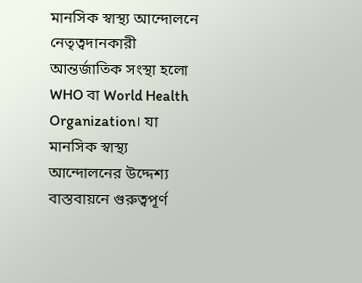মানসিক স্বাস্থ্য আন্দোলনে নেতৃত্বদানকারী আন্তর্জাতিক সংস্থা হলো WHO বা World Health Organization। যা মানসিক স্বাস্থ্য আন্দোলনের উদ্দেশ্য বাস্তবায়নে গুরুত্বপূর্ণ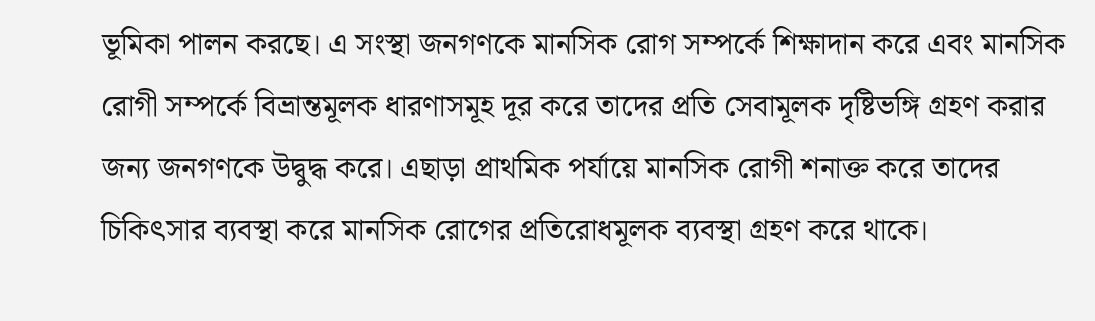ভূমিকা পালন করছে। এ সংস্থা জনগণকে মানসিক রোগ সম্পর্কে শিক্ষাদান করে এবং মানসিক রোগী সম্পর্কে বিভ্রান্তমূলক ধারণাসমূহ দূর করে তাদের প্রতি সেবামূলক দৃষ্টিভঙ্গি গ্রহণ করার জন্য জনগণকে উদ্বুদ্ধ করে। এছাড়া প্রাথমিক পর্যায়ে মানসিক রোগী শনাক্ত করে তাদের চিকিৎসার ব্যবস্থা করে মানসিক রোগের প্রতিরোধমূলক ব্যবস্থা গ্রহণ করে থাকে।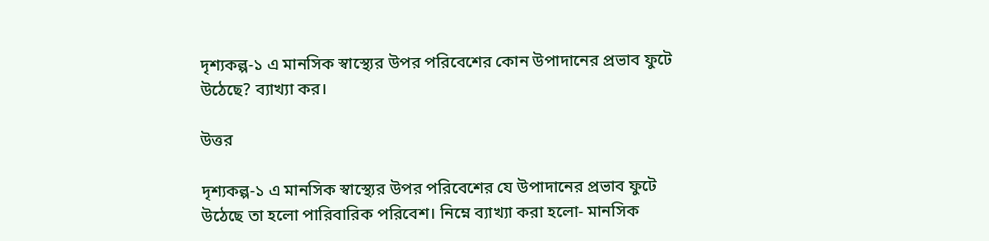দৃশ্যকল্প-১ এ মানসিক স্বাস্থ্যের উপর পরিবেশের কোন উপাদানের প্রভাব ফুটে উঠেছে? ব্যাখ্যা কর।

উত্তর

দৃশ্যকল্প-১ এ মানসিক স্বাস্থ্যের উপর পরিবেশের যে উপাদানের প্রভাব ফুটে উঠেছে তা হলো পারিবারিক পরিবেশ। নিম্নে ব্যাখ্যা করা হলো- মানসিক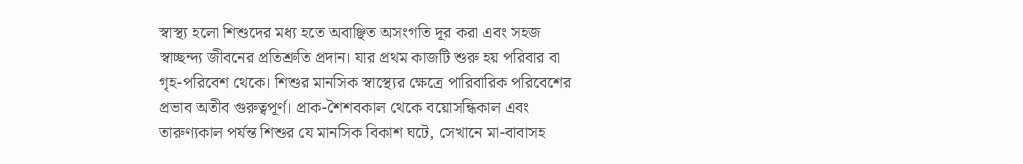স্বাস্থ্য হলো শিশুদের মধ্য হতে অবাঞ্ছিত অসংগতি দূর করা এবং সহজ স্বাচ্ছন্দ্য জীবনের প্রতিশ্রুতি প্রদান। যার প্রথম কাজটি শুরু হয় পরিবার বা গৃহ-পরিবেশ থেকে। শিশুর মানসিক স্বাস্থ্যের ক্ষেত্রে পারিবারিক পরিবেশের প্রভাব অতীব গুরুত্বপূর্ণ। প্রাক-শৈশবকাল থেকে বয়োসন্ধিকাল এবং তারুণ্যকাল পর্যন্ত শিশুর যে মানসিক বিকাশ ঘটে, সেখানে মা-বাবাসহ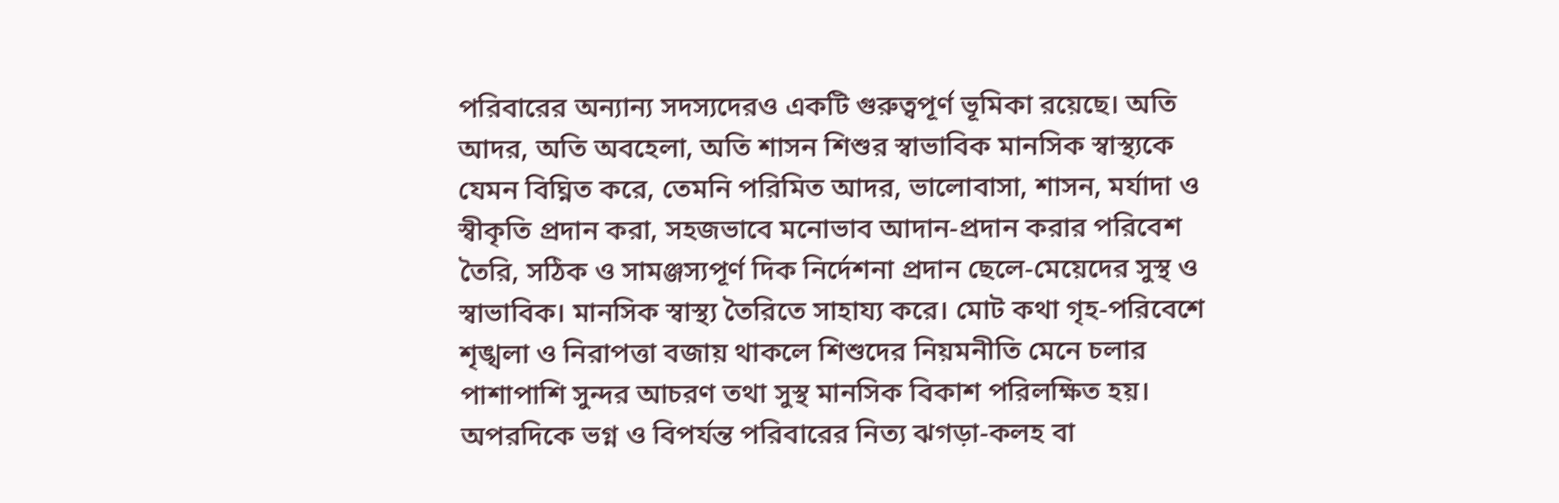পরিবারের অন্যান্য সদস্যদেরও একটি গুরুত্বপূর্ণ ভূমিকা রয়েছে। অতি আদর, অতি অবহেলা, অতি শাসন শিশুর স্বাভাবিক মানসিক স্বাস্থ্যকে যেমন বিঘ্নিত করে, তেমনি পরিমিত আদর, ভালোবাসা, শাসন, মর্যাদা ও স্বীকৃতি প্রদান করা, সহজভাবে মনোভাব আদান-প্রদান করার পরিবেশ তৈরি, সঠিক ও সামঞ্জস্যপূর্ণ দিক নির্দেশনা প্রদান ছেলে-মেয়েদের সুস্থ ও স্বাভাবিক। মানসিক স্বাস্থ্য তৈরিতে সাহায্য করে। মোট কথা গৃহ-পরিবেশে শৃঙ্খলা ও নিরাপত্তা বজায় থাকলে শিশুদের নিয়মনীতি মেনে চলার পাশাপাশি সুন্দর আচরণ তথা সুস্থ মানসিক বিকাশ পরিলক্ষিত হয়। অপরদিকে ভগ্ন ও বিপর্যন্ত পরিবারের নিত্য ঝগড়া-কলহ বা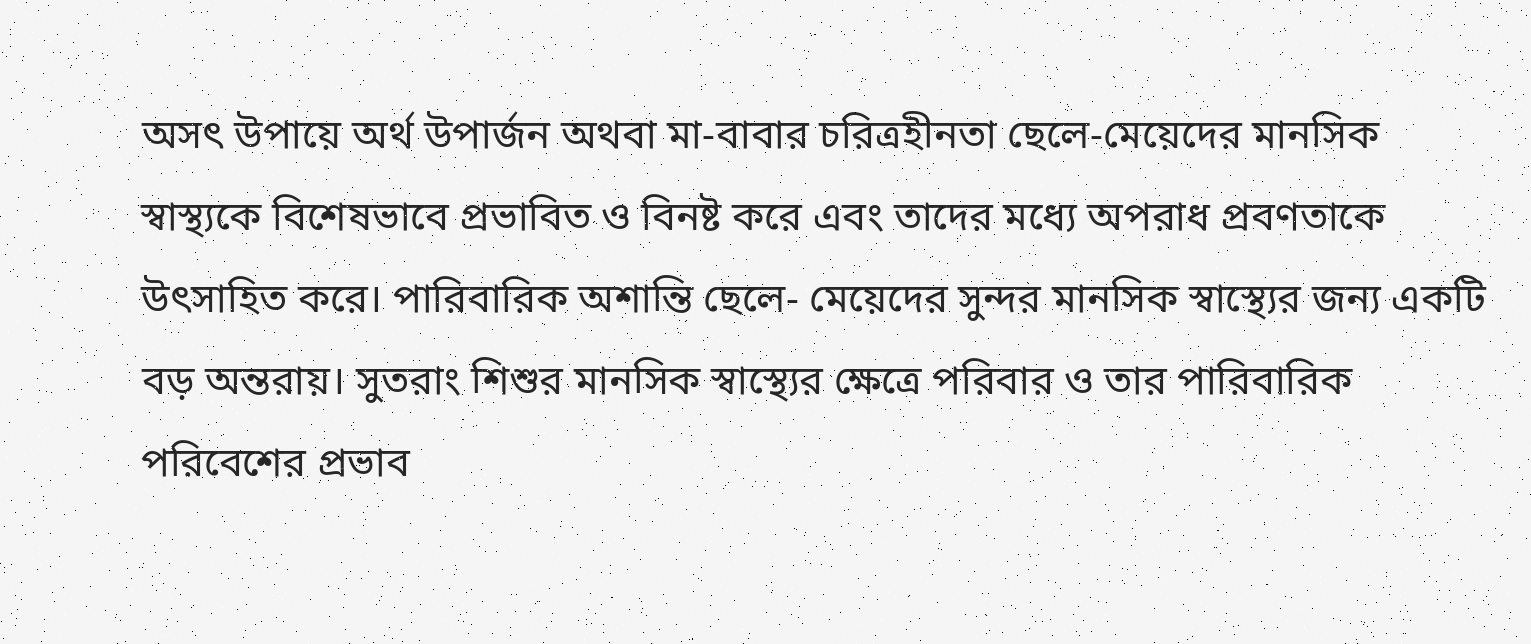অসৎ উপায়ে অর্থ উপার্জন অথবা মা-বাবার চরিত্রহীনতা ছেলে-মেয়েদের মানসিক স্বাস্থ্যকে বিশেষভাবে প্রভাবিত ও বিনষ্ট করে এবং তাদের মধ্যে অপরাধ প্রবণতাকে উৎসাহিত করে। পারিবারিক অশান্তি ছেলে- মেয়েদের সুন্দর মানসিক স্বাস্থ্যের জন্য একটি বড় অন্তরায়। সুতরাং শিশুর মানসিক স্বাস্থ্যের ক্ষেত্রে পরিবার ও তার পারিবারিক পরিবেশের প্রভাব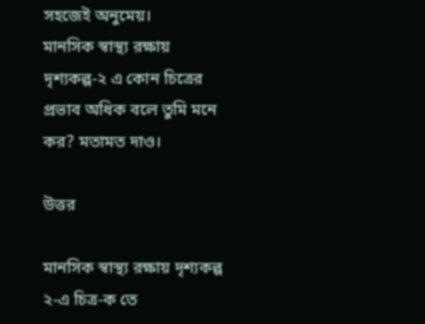সহজেই অনুমেয়।
মানসিক স্বাস্থ্য রক্ষায় দৃশ্যকল্প-২ এ কোন চিত্রের প্রভাব অধিক বলে তুমি মনে কর? মতামত দাও।

উত্তর

মানসিক স্বাস্থ্য রক্ষায় দৃশ্যকল্প ২-এ চিত্র-ক তে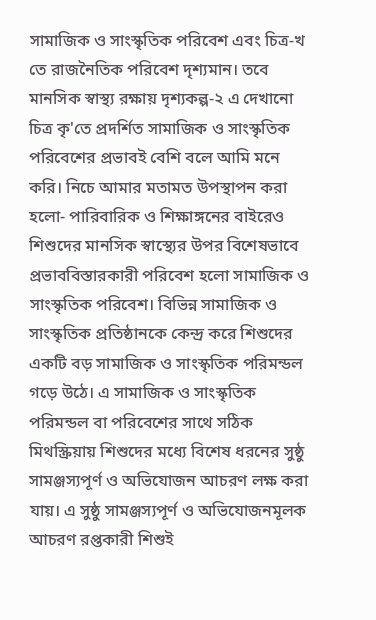সামাজিক ও সাংস্কৃতিক পরিবেশ এবং চিত্র-খ তে রাজনৈতিক পরিবেশ দৃশ্যমান। তবে মানসিক স্বাস্থ্য রক্ষায় দৃশ্যকল্প-২ এ দেখানো চিত্র কৃ'তে প্রদর্শিত সামাজিক ও সাংস্কৃতিক পরিবেশের প্রভাবই বেশি বলে আমি মনে করি। নিচে আমার মতামত উপস্থাপন করা হলো- পারিবারিক ও শিক্ষাঙ্গনের বাইরেও শিশুদের মানসিক স্বাস্থ্যের উপর বিশেষভাবে প্রভাববিস্তারকারী পরিবেশ হলো সামাজিক ও সাংস্কৃতিক পরিবেশ। বিভিন্ন সামাজিক ও সাংস্কৃতিক প্রতিষ্ঠানকে কেন্দ্র করে শিশুদের একটি বড় সামাজিক ও সাংস্কৃতিক পরিমন্ডল গড়ে উঠে। এ সামাজিক ও সাংস্কৃতিক পরিমন্ডল বা পরিবেশের সাথে সঠিক মিথস্ক্রিয়ায় শিশুদের মধ্যে বিশেষ ধরনের সুষ্ঠু সামঞ্জস্যপূর্ণ ও অভিযোজন আচরণ লক্ষ করা যায়। এ সুষ্ঠু সামঞ্জস্যপূর্ণ ও অভিযোজনমূলক আচরণ রপ্তকারী শিশুই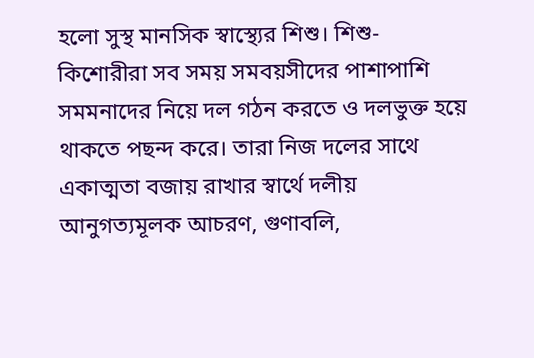হলো সুস্থ মানসিক স্বাস্থ্যের শিশু। শিশু-কিশোরীরা সব সময় সমবয়সীদের পাশাপাশি সমমনাদের নিয়ে দল গঠন করতে ও দলভুক্ত হয়ে থাকতে পছন্দ করে। তারা নিজ দলের সাথে একাত্মতা বজায় রাখার স্বার্থে দলীয় আনুগত্যমূলক আচরণ, গুণাবলি,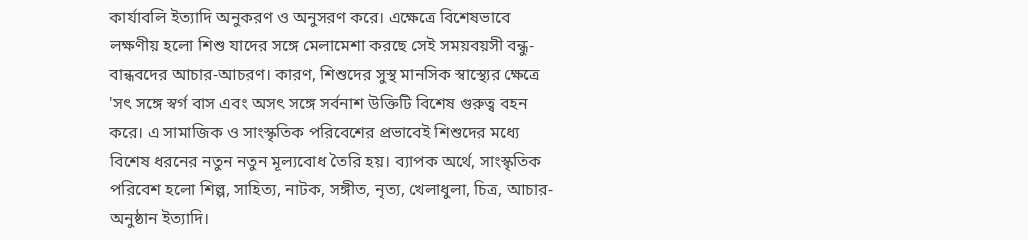কার্যাবলি ইত্যাদি অনুকরণ ও অনুসরণ করে। এক্ষেত্রে বিশেষভাবে লক্ষণীয় হলো শিশু যাদের সঙ্গে মেলামেশা করছে সেই সময়বয়সী বন্ধু-বান্ধবদের আচার-আচরণ। কারণ, শিশুদের সুস্থ মানসিক স্বাস্থ্যের ক্ষেত্রে 'সৎ সঙ্গে স্বর্গ বাস এবং অসৎ সঙ্গে সর্বনাশ উক্তিটি বিশেষ গুরুত্ব বহন করে। এ সামাজিক ও সাংস্কৃতিক পরিবেশের প্রভাবেই শিশুদের মধ্যে বিশেষ ধরনের নতুন নতুন মূল্যবোধ তৈরি হয়। ব্যাপক অর্থে, সাংস্কৃতিক পরিবেশ হলো শিল্প, সাহিত্য, নাটক, সঙ্গীত, নৃত্য, খেলাধুলা, চিত্র, আচার-অনুষ্ঠান ইত্যাদি।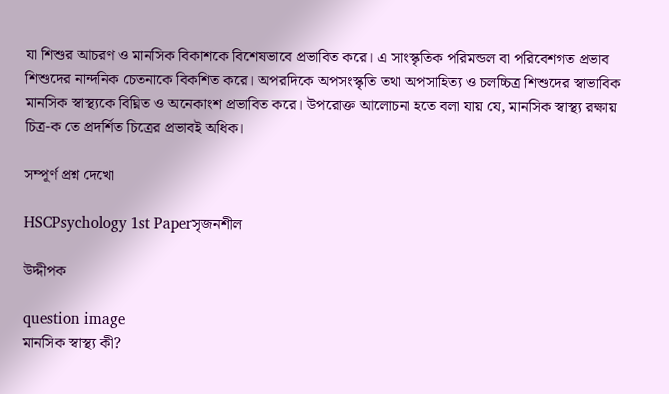যা শিশুর আচরণ ও মানসিক বিকাশকে বিশেষভাবে প্রভাবিত করে। এ সাংস্কৃতিক পরিমন্ডল বা পরিবেশগত প্রভাব শিশুদের নান্দনিক চেতনাকে বিকশিত করে। অপরদিকে অপসংস্কৃতি তথা অপসাহিত্য ও চলচ্চিত্র শিশুদের স্বাভাবিক মানসিক স্বাস্থ্যকে বিঘ্নিত ও অনেকাংশ প্রভাবিত করে। উপরোক্ত আলোচনা হতে বলা যায় যে, মানসিক স্বাস্থ্য রক্ষায় চিত্র-ক তে প্রদর্শিত চিত্রের প্রভাবই অধিক।

সম্পূর্ণ প্রশ্ন দেখো

HSCPsychology 1st Paperসৃজনশীল

উদ্দীপক

question image
মানসিক স্বাস্থ্য কী?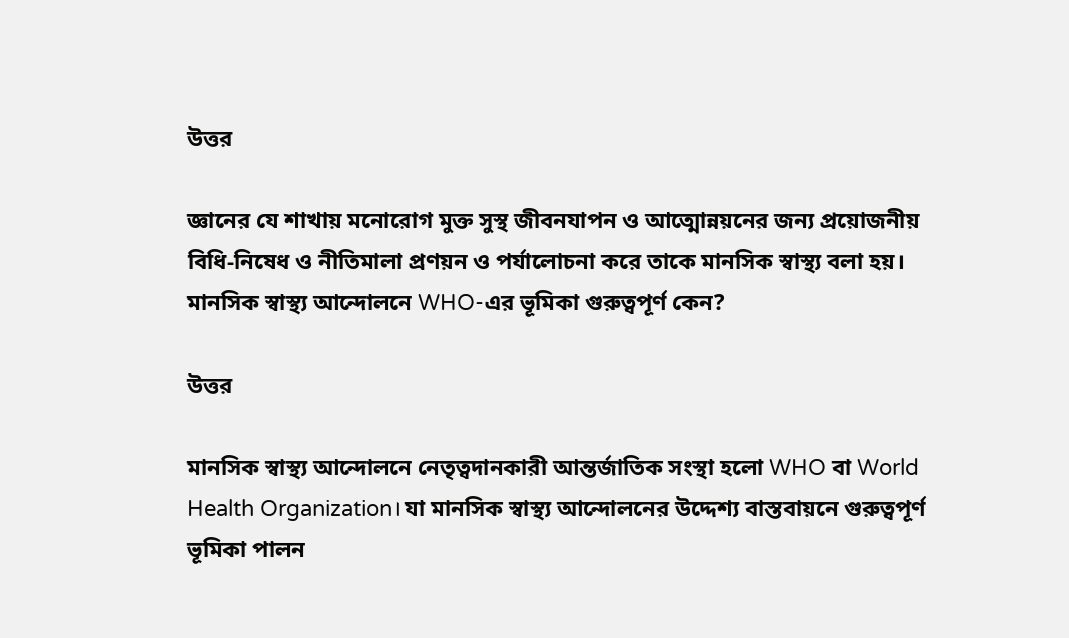উত্তর

জ্ঞানের যে শাখায় মনোরোগ মুক্ত সুস্থ জীবনযাপন ও আত্মোন্নয়নের জন্য প্রয়োজনীয় বিধি-নিষেধ ও নীতিমালা প্রণয়ন ও পর্যালোচনা করে তাকে মানসিক স্বাস্থ্য বলা হয়।
মানসিক স্বাস্থ্য আন্দোলনে WHO-এর ভূমিকা গুরুত্বপূর্ণ কেন?

উত্তর

মানসিক স্বাস্থ্য আন্দোলনে নেতৃত্বদানকারী আন্তর্জাতিক সংস্থা হলো WHO বা World Health Organization। যা মানসিক স্বাস্থ্য আন্দোলনের উদ্দেশ্য বাস্তবায়নে গুরুত্বপূর্ণ ভূমিকা পালন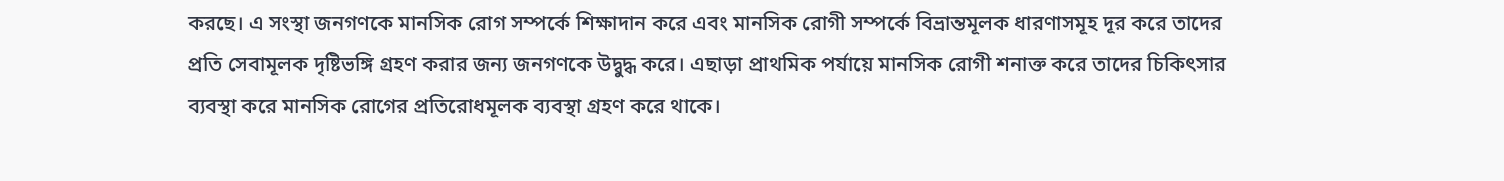করছে। এ সংস্থা জনগণকে মানসিক রোগ সম্পর্কে শিক্ষাদান করে এবং মানসিক রোগী সম্পর্কে বিভ্রান্তমূলক ধারণাসমূহ দূর করে তাদের প্রতি সেবামূলক দৃষ্টিভঙ্গি গ্রহণ করার জন্য জনগণকে উদ্বুদ্ধ করে। এছাড়া প্রাথমিক পর্যায়ে মানসিক রোগী শনাক্ত করে তাদের চিকিৎসার ব্যবস্থা করে মানসিক রোগের প্রতিরোধমূলক ব্যবস্থা গ্রহণ করে থাকে।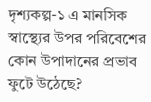দৃশ্যকল্প-১ এ মানসিক স্বাস্থ্যের উপর পরিবেশের কোন উপাদানের প্রভাব ফুটে উঠেছে?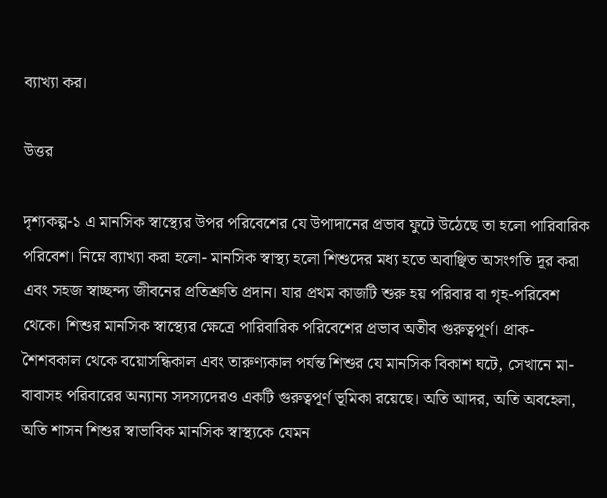ব্যাখ্যা কর।

উত্তর

দৃশ্যকল্প-১ এ মানসিক স্বাস্থ্যের উপর পরিবেশের যে উপাদানের প্রভাব ফুটে উঠেছে তা হলো পারিবারিক পরিবেশ। নিম্নে ব্যাখ্যা করা হলো- মানসিক স্বাস্থ্য হলো শিশুদের মধ্য হতে অবাঞ্ছিত অসংগতি দূর করা এবং সহজ স্বাচ্ছন্দ্য জীবনের প্রতিশ্রুতি প্রদান। যার প্রথম কাজটি শুরু হয় পরিবার বা গৃহ-পরিবেশ থেকে। শিশুর মানসিক স্বাস্থ্যের ক্ষেত্রে পারিবারিক পরিবেশের প্রভাব অতীব গুরুত্বপূর্ণ। প্রাক-শৈশবকাল থেকে বয়োসন্ধিকাল এবং তারুণ্যকাল পর্যন্ত শিশুর যে মানসিক বিকাশ ঘটে, সেখানে মা-বাবাসহ পরিবারের অন্যান্য সদস্যদেরও একটি গুরুত্বপূর্ণ ভূমিকা রয়েছে। অতি আদর, অতি অবহেলা, অতি শাসন শিশুর স্বাভাবিক মানসিক স্বাস্থ্যকে যেমন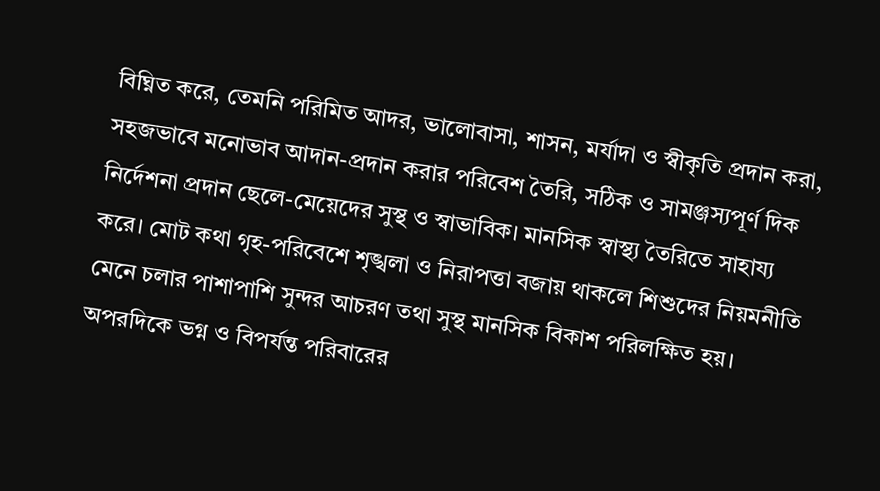বিঘ্নিত করে, তেমনি পরিমিত আদর, ভালোবাসা, শাসন, মর্যাদা ও স্বীকৃতি প্রদান করা, সহজভাবে মনোভাব আদান-প্রদান করার পরিবেশ তৈরি, সঠিক ও সামঞ্জস্যপূর্ণ দিক নির্দেশনা প্রদান ছেলে-মেয়েদের সুস্থ ও স্বাভাবিক। মানসিক স্বাস্থ্য তৈরিতে সাহায্য করে। মোট কথা গৃহ-পরিবেশে শৃঙ্খলা ও নিরাপত্তা বজায় থাকলে শিশুদের নিয়মনীতি মেনে চলার পাশাপাশি সুন্দর আচরণ তথা সুস্থ মানসিক বিকাশ পরিলক্ষিত হয়। অপরদিকে ভগ্ন ও বিপর্যন্ত পরিবারের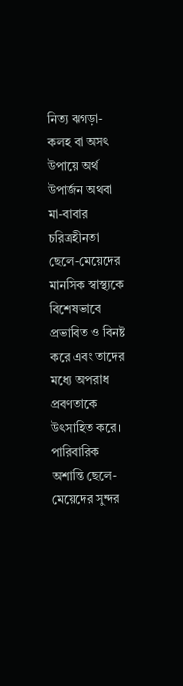নিত্য ঝগড়া-কলহ বা অসৎ উপায়ে অর্থ উপার্জন অথবা মা-বাবার চরিত্রহীনতা ছেলে-মেয়েদের মানসিক স্বাস্থ্যকে বিশেষভাবে প্রভাবিত ও বিনষ্ট করে এবং তাদের মধ্যে অপরাধ প্রবণতাকে উৎসাহিত করে। পারিবারিক অশান্তি ছেলে- মেয়েদের সুন্দর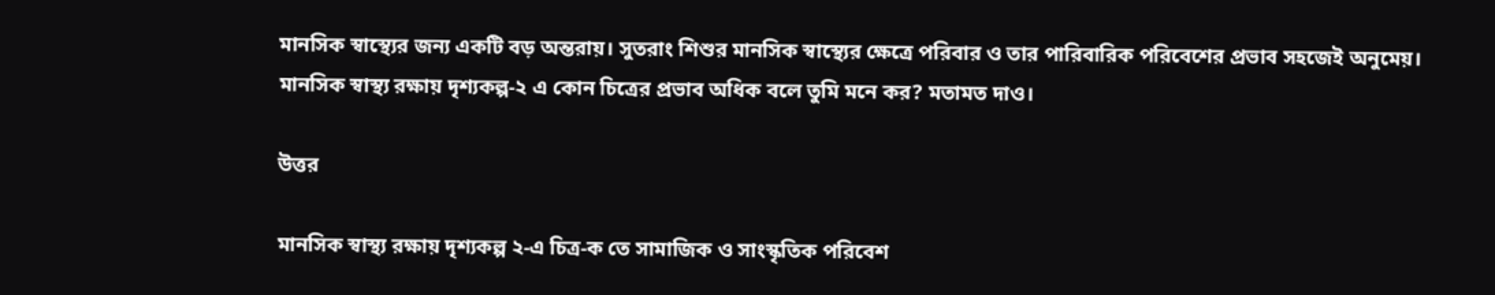মানসিক স্বাস্থ্যের জন্য একটি বড় অন্তরায়। সুতরাং শিশুর মানসিক স্বাস্থ্যের ক্ষেত্রে পরিবার ও তার পারিবারিক পরিবেশের প্রভাব সহজেই অনুমেয়।
মানসিক স্বাস্থ্য রক্ষায় দৃশ্যকল্প-২ এ কোন চিত্রের প্রভাব অধিক বলে তুমি মনে কর? মতামত দাও।

উত্তর

মানসিক স্বাস্থ্য রক্ষায় দৃশ্যকল্প ২-এ চিত্র-ক তে সামাজিক ও সাংস্কৃতিক পরিবেশ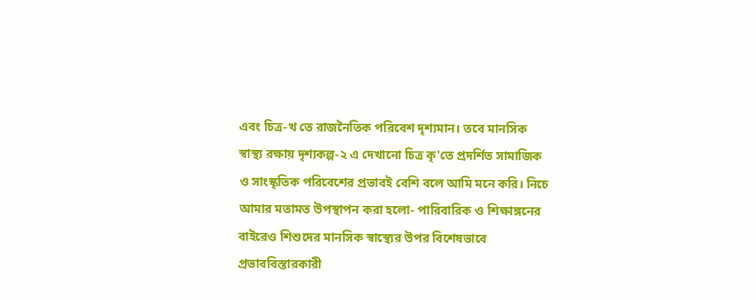এবং চিত্র-খ তে রাজনৈতিক পরিবেশ দৃশ্যমান। তবে মানসিক স্বাস্থ্য রক্ষায় দৃশ্যকল্প-২ এ দেখানো চিত্র কৃ'তে প্রদর্শিত সামাজিক ও সাংস্কৃতিক পরিবেশের প্রভাবই বেশি বলে আমি মনে করি। নিচে আমার মতামত উপস্থাপন করা হলো- পারিবারিক ও শিক্ষাঙ্গনের বাইরেও শিশুদের মানসিক স্বাস্থ্যের উপর বিশেষভাবে প্রভাববিস্তারকারী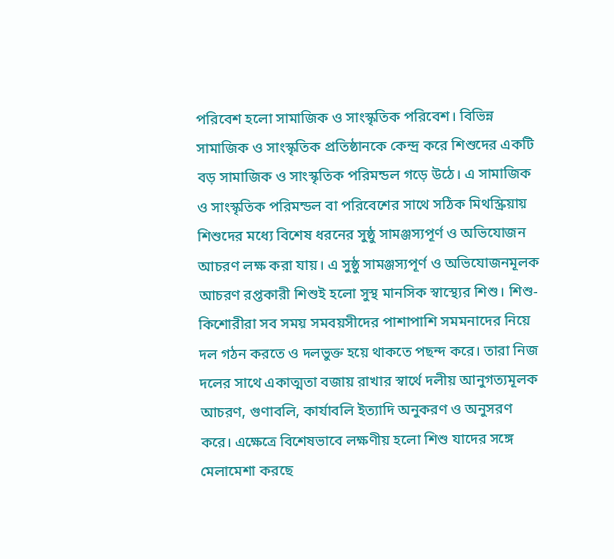পরিবেশ হলো সামাজিক ও সাংস্কৃতিক পরিবেশ। বিভিন্ন সামাজিক ও সাংস্কৃতিক প্রতিষ্ঠানকে কেন্দ্র করে শিশুদের একটি বড় সামাজিক ও সাংস্কৃতিক পরিমন্ডল গড়ে উঠে। এ সামাজিক ও সাংস্কৃতিক পরিমন্ডল বা পরিবেশের সাথে সঠিক মিথস্ক্রিয়ায় শিশুদের মধ্যে বিশেষ ধরনের সুষ্ঠু সামঞ্জস্যপূর্ণ ও অভিযোজন আচরণ লক্ষ করা যায়। এ সুষ্ঠু সামঞ্জস্যপূর্ণ ও অভিযোজনমূলক আচরণ রপ্তকারী শিশুই হলো সুস্থ মানসিক স্বাস্থ্যের শিশু। শিশু-কিশোরীরা সব সময় সমবয়সীদের পাশাপাশি সমমনাদের নিয়ে দল গঠন করতে ও দলভুক্ত হয়ে থাকতে পছন্দ করে। তারা নিজ দলের সাথে একাত্মতা বজায় রাখার স্বার্থে দলীয় আনুগত্যমূলক আচরণ, গুণাবলি, কার্যাবলি ইত্যাদি অনুকরণ ও অনুসরণ করে। এক্ষেত্রে বিশেষভাবে লক্ষণীয় হলো শিশু যাদের সঙ্গে মেলামেশা করছে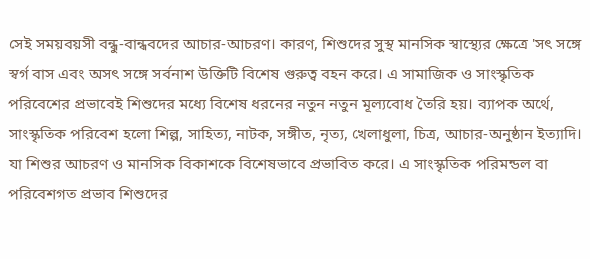সেই সময়বয়সী বন্ধু-বান্ধবদের আচার-আচরণ। কারণ, শিশুদের সুস্থ মানসিক স্বাস্থ্যের ক্ষেত্রে 'সৎ সঙ্গে স্বর্গ বাস এবং অসৎ সঙ্গে সর্বনাশ উক্তিটি বিশেষ গুরুত্ব বহন করে। এ সামাজিক ও সাংস্কৃতিক পরিবেশের প্রভাবেই শিশুদের মধ্যে বিশেষ ধরনের নতুন নতুন মূল্যবোধ তৈরি হয়। ব্যাপক অর্থে, সাংস্কৃতিক পরিবেশ হলো শিল্প, সাহিত্য, নাটক, সঙ্গীত, নৃত্য, খেলাধুলা, চিত্র, আচার-অনুষ্ঠান ইত্যাদি। যা শিশুর আচরণ ও মানসিক বিকাশকে বিশেষভাবে প্রভাবিত করে। এ সাংস্কৃতিক পরিমন্ডল বা পরিবেশগত প্রভাব শিশুদের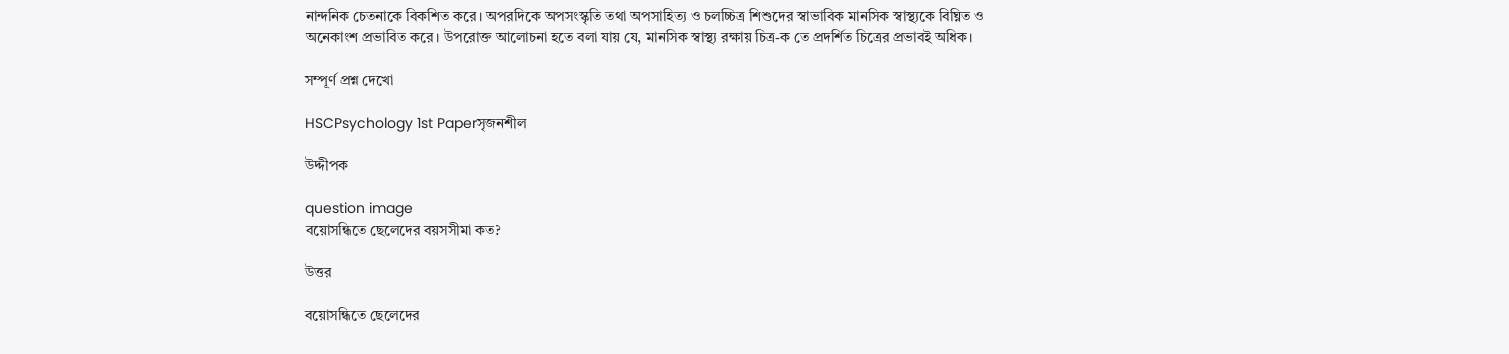নান্দনিক চেতনাকে বিকশিত করে। অপরদিকে অপসংস্কৃতি তথা অপসাহিত্য ও চলচ্চিত্র শিশুদের স্বাভাবিক মানসিক স্বাস্থ্যকে বিঘ্নিত ও অনেকাংশ প্রভাবিত করে। উপরোক্ত আলোচনা হতে বলা যায় যে, মানসিক স্বাস্থ্য রক্ষায় চিত্র-ক তে প্রদর্শিত চিত্রের প্রভাবই অধিক।

সম্পূর্ণ প্রশ্ন দেখো

HSCPsychology 1st Paperসৃজনশীল

উদ্দীপক

question image
বয়োসন্ধিতে ছেলেদের বয়সসীমা কত?

উত্তর

বয়োসন্ধিতে ছেলেদের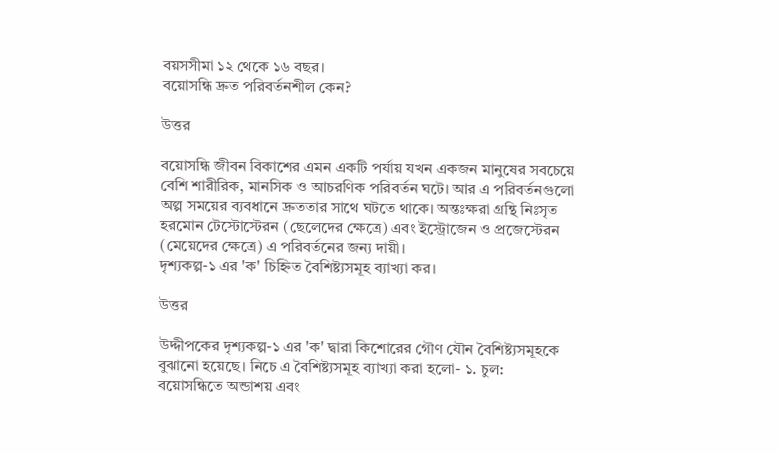বয়সসীমা ১২ থেকে ১৬ বছর।
বয়োসন্ধি দ্রুত পরিবর্তনশীল কেন?

উত্তর

বয়োসন্ধি জীবন বিকাশের এমন একটি পর্যায় যখন একজন মানুষের সবচেয়ে বেশি শারীরিক, মানসিক ও আচরণিক পরিবর্তন ঘটে। আর এ পরিবর্তনগুলো অল্প সময়ের ব্যবধানে দ্রুততার সাথে ঘটতে থাকে। অন্তঃক্ষরা গ্রন্থি নিঃসৃত হরমোন টেস্টোস্টেরন (ছেলেদের ক্ষেত্রে) এবং ইস্ট্রোজেন ও প্রজেস্টেরন (মেয়েদের ক্ষেত্রে) এ পরিবর্তনের জন্য দায়ী।
দৃশ্যকল্প-১ এর 'ক' চিহ্নিত বৈশিষ্ট্যসমূহ ব্যাখ্যা কর।

উত্তর

উদ্দীপকের দৃশ্যকল্প-১ এর 'ক' দ্বারা কিশোরের গৌণ যৌন বৈশিষ্ট্যসমূহকে বুঝানো হয়েছে। নিচে এ বৈশিষ্ট্যসমূহ ব্যাখ্যা করা হলো- ১. চুল: বয়োসন্ধিতে অন্ডাশয় এবং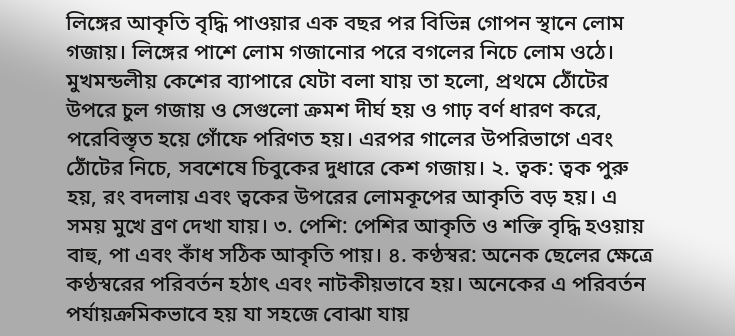লিঙ্গের আকৃতি বৃদ্ধি পাওয়ার এক বছর পর বিভিন্ন গোপন স্থানে লোম গজায়। লিঙ্গের পাশে লোম গজানোর পরে বগলের নিচে লোম ওঠে। মুখমন্ডলীয় কেশের ব্যাপারে যেটা বলা যায় তা হলো, প্রথমে ঠোঁটের উপরে চুল গজায় ও সেগুলো ক্রমশ দীর্ঘ হয় ও গাঢ় বর্ণ ধারণ করে, পরেবিস্তৃত হয়ে গোঁফে পরিণত হয়। এরপর গালের উপরিভাগে এবং ঠোঁটের নিচে, সবশেষে চিবুকের দুধারে কেশ গজায়। ২. ত্বক: ত্বক পুরু হয়, রং বদলায় এবং ত্বকের উপরের লোমকূপের আকৃতি বড় হয়। এ সময় মুখে ব্রণ দেখা যায়। ৩. পেশি: পেশির আকৃতি ও শক্তি বৃদ্ধি হওয়ায় বাহু, পা এবং কাঁধ সঠিক আকৃতি পায়। ৪. কণ্ঠস্বর: অনেক ছেলের ক্ষেত্রে কণ্ঠস্বরের পরিবর্তন হঠাৎ এবং নাটকীয়ভাবে হয়। অনেকের এ পরিবর্তন পর্যায়ক্রমিকভাবে হয় যা সহজে বোঝা যায়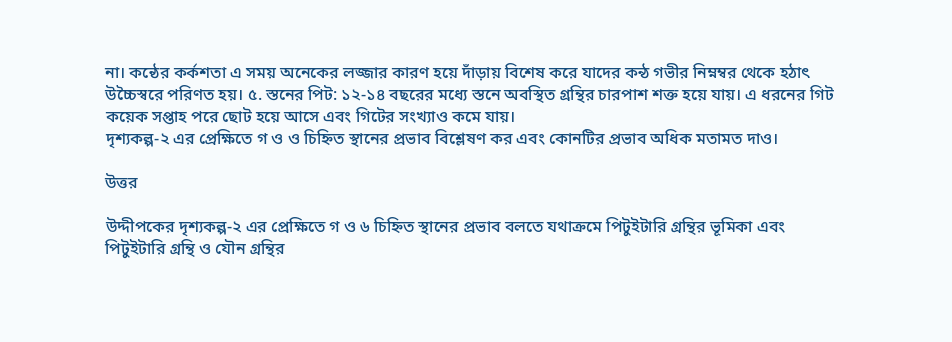না। কন্ঠের কর্কশতা এ সময় অনেকের লজ্জার কারণ হয়ে দাঁড়ায় বিশেষ করে যাদের কন্ঠ গভীর নিম্নম্বর থেকে হঠাৎ উচ্চৈস্বরে পরিণত হয়। ৫. স্তনের পিট: ১২-১৪ বছরের মধ্যে স্তনে অবস্থিত গ্রন্থির চারপাশ শক্ত হয়ে যায়। এ ধরনের গিট কয়েক সপ্তাহ পরে ছোট হয়ে আসে এবং গিটের সংখ্যাও কমে যায়।
দৃশ্যকল্প-২ এর প্রেক্ষিতে গ ও ও চিহ্নিত স্থানের প্রভাব বিশ্লেষণ কর এবং কোনটির প্রভাব অধিক মতামত দাও।

উত্তর

উদ্দীপকের দৃশ্যকল্প-২ এর প্রেক্ষিতে গ ও ৬ চিহ্নিত স্থানের প্রভাব বলতে যথাক্রমে পিটুইটারি গ্রন্থির ভূমিকা এবং পিটুইটারি গ্রন্থি ও যৌন গ্রন্থির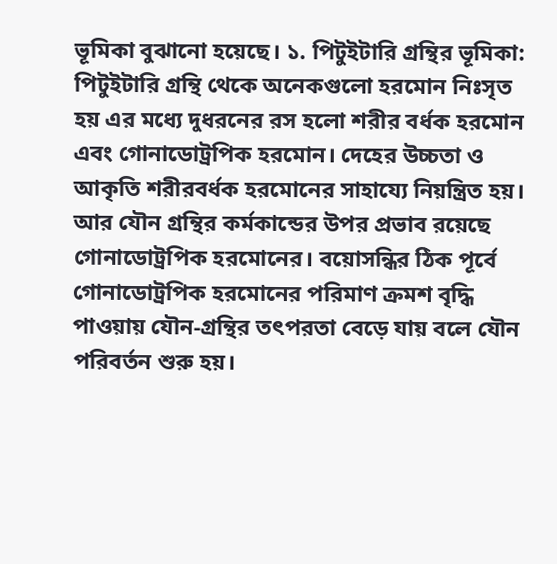ভূমিকা বুঝানো হয়েছে। ১. পিটুইটারি গ্রন্থির ভূমিকা: পিটুইটারি গ্রন্থি থেকে অনেকগুলো হরমোন নিঃসৃত হয় এর মধ্যে দুধরনের রস হলো শরীর বর্ধক হরমোন এবং গোনাডোট্রপিক হরমোন। দেহের উচ্চতা ও আকৃতি শরীরবর্ধক হরমোনের সাহায্যে নিয়ন্ত্রিত হয়। আর যৌন গ্রন্থির কর্মকান্ডের উপর প্রভাব রয়েছে গোনাডোট্রপিক হরমোনের। বয়োসন্ধির ঠিক পূর্বে গোনাডোট্রপিক হরমোনের পরিমাণ ক্রমশ বৃদ্ধি পাওয়ায় যৌন-গ্রন্থির তৎপরতা বেড়ে যায় বলে যৌন পরিবর্তন শুরু হয়।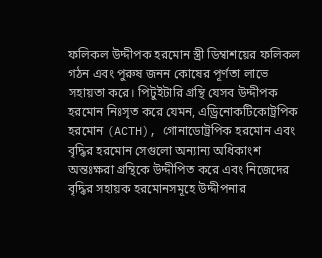ফলিকল উদ্দীপক হরমোন স্ত্রী ডিম্বাশয়ের ফলিকল গঠন এবং পুরুষ জনন কোষের পূর্ণতা লাভে সহায়তা করে। পিটুইটারি গ্রন্থি যেসব উদ্দীপক হরমোন নিঃসৃত করে যেমন, এড্রিনোকটিকোট্রপিক হরমোন (ACTH), গোনাডোট্রপিক হরমোন এবং বৃদ্ধির হরমোন সেগুলো অন্যান্য অধিকাংশ অন্তঃক্ষরা গ্রন্থিকে উদ্দীপিত করে এবং নিজেদের বৃদ্ধির সহায়ক হরমোনসমূহে উদ্দীপনার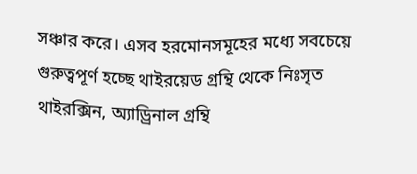সঞ্চার করে। এসব হরমোনসমূহের মধ্যে সবচেয়ে গুরুত্বপূর্ণ হচ্ছে থাইরয়েড গ্রন্থি থেকে নিঃসৃত থাইরক্সিন, অ্যাড্রিনাল গ্রন্থি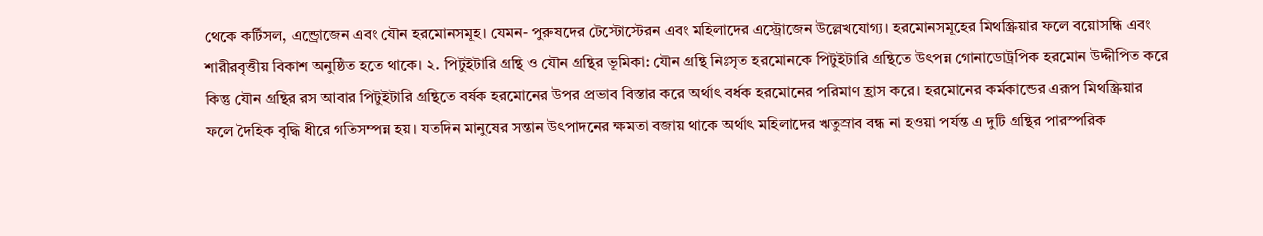থেকে কর্টিসল, এন্ড্রোজেন এবং যৌন হরমোনসমূহ। যেমন- পুরুষদের টেস্টোস্টেরন এবং মহিলাদের এস্ট্রোজেন উল্লেখযোগ্য। হরমোনসমূহের মিথস্ক্রিয়ার ফলে বয়োসন্ধি এবং শারীরবৃত্তীয় বিকাশ অনুষ্ঠিত হতে থাকে। ২. পিটুইটারি গ্রন্থি ও যৌন গ্রন্থির ভূমিকা: যৌন গ্রন্থি নিঃসৃত হরমোনকে পিটুইটারি গ্রন্থিতে উৎপন্ন গোনাডোট্রপিক হরমোন উদ্দীপিত করে কিন্তু যৌন গ্রন্থির রস আবার পিটুইটারি গ্রন্থিতে বর্ষক হরমোনের উপর প্রভাব বিস্তার করে অর্থাৎ বর্ধক হরমোনের পরিমাণ হ্রাস করে। হরমোনের কর্মকান্ডের এরূপ মিথস্ক্রিয়ার ফলে দৈহিক বৃদ্ধি ধীরে গতিসম্পন্ন হয়। যতদিন মানুষের সন্তান উৎপাদনের ক্ষমতা বজায় থাকে অর্থাৎ মহিলাদের ঋতুস্রাব বন্ধ না হওয়া পর্যন্ত এ দুটি গ্রন্থির পারস্পরিক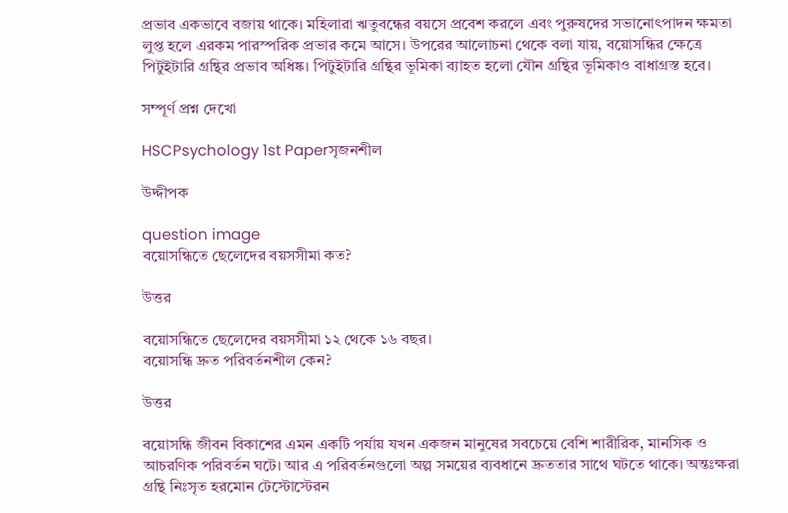প্রভাব একভাবে বজায় থাকে। মহিলারা ঋতুবন্ধের বয়সে প্রবেশ করলে এবং পুরুষদের সভানোৎপাদন ক্ষমতা লুপ্ত হলে এরকম পারস্পরিক প্রভার কমে আসে। উপরের আলোচনা থেকে বলা যায়, বয়োসন্ধির ক্ষেত্রে পিটুইটারি গ্রন্থির প্রভাব অধিষ্ক। পিটুইটারি গ্রন্থির ভূমিকা ব্যাহত হলো যৌন গ্রন্থির ভূমিকাও বাধাগ্রস্ত হবে।

সম্পূর্ণ প্রশ্ন দেখো

HSCPsychology 1st Paperসৃজনশীল

উদ্দীপক

question image
বয়োসন্ধিতে ছেলেদের বয়সসীমা কত?

উত্তর

বয়োসন্ধিতে ছেলেদের বয়সসীমা ১২ থেকে ১৬ বছর।
বয়োসন্ধি দ্রুত পরিবর্তনশীল কেন?

উত্তর

বয়োসন্ধি জীবন বিকাশের এমন একটি পর্যায় যখন একজন মানুষের সবচেয়ে বেশি শারীরিক, মানসিক ও আচরণিক পরিবর্তন ঘটে। আর এ পরিবর্তনগুলো অল্প সময়ের ব্যবধানে দ্রুততার সাথে ঘটতে থাকে। অন্তঃক্ষরা গ্রন্থি নিঃসৃত হরমোন টেস্টোস্টেরন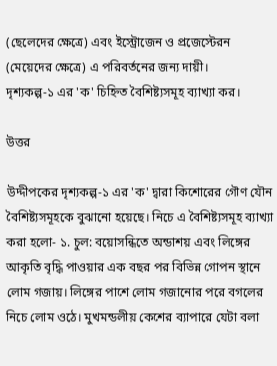(ছেলেদের ক্ষেত্রে) এবং ইস্ট্রোজেন ও প্রজেস্টেরন (মেয়েদের ক্ষেত্রে) এ পরিবর্তনের জন্য দায়ী।
দৃশ্যকল্প-১ এর 'ক' চিহ্নিত বৈশিষ্ট্যসমূহ ব্যাখ্যা কর।

উত্তর

উদ্দীপকের দৃশ্যকল্প-১ এর 'ক' দ্বারা কিশোরের গৌণ যৌন বৈশিষ্ট্যসমূহকে বুঝানো হয়েছে। নিচে এ বৈশিষ্ট্যসমূহ ব্যাখ্যা করা হলো- ১. চুল: বয়োসন্ধিতে অন্ডাশয় এবং লিঙ্গের আকৃতি বৃদ্ধি পাওয়ার এক বছর পর বিভিন্ন গোপন স্থানে লোম গজায়। লিঙ্গের পাশে লোম গজানোর পরে বগলের নিচে লোম ওঠে। মুখমন্ডলীয় কেশের ব্যাপারে যেটা বলা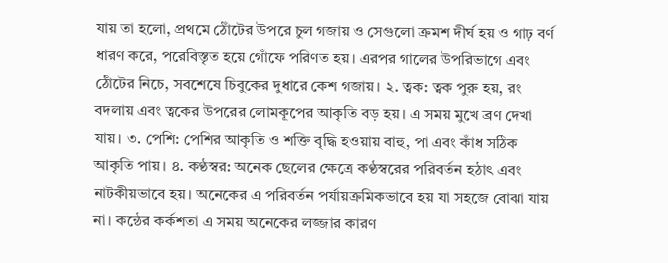যায় তা হলো, প্রথমে ঠোঁটের উপরে চুল গজায় ও সেগুলো ক্রমশ দীর্ঘ হয় ও গাঢ় বর্ণ ধারণ করে, পরেবিস্তৃত হয়ে গোঁফে পরিণত হয়। এরপর গালের উপরিভাগে এবং ঠোঁটের নিচে, সবশেষে চিবুকের দুধারে কেশ গজায়। ২. ত্বক: ত্বক পুরু হয়, রং বদলায় এবং ত্বকের উপরের লোমকূপের আকৃতি বড় হয়। এ সময় মুখে ব্রণ দেখা যায়। ৩. পেশি: পেশির আকৃতি ও শক্তি বৃদ্ধি হওয়ায় বাহু, পা এবং কাঁধ সঠিক আকৃতি পায়। ৪. কণ্ঠস্বর: অনেক ছেলের ক্ষেত্রে কণ্ঠস্বরের পরিবর্তন হঠাৎ এবং নাটকীয়ভাবে হয়। অনেকের এ পরিবর্তন পর্যায়ক্রমিকভাবে হয় যা সহজে বোঝা যায় না। কন্ঠের কর্কশতা এ সময় অনেকের লজ্জার কারণ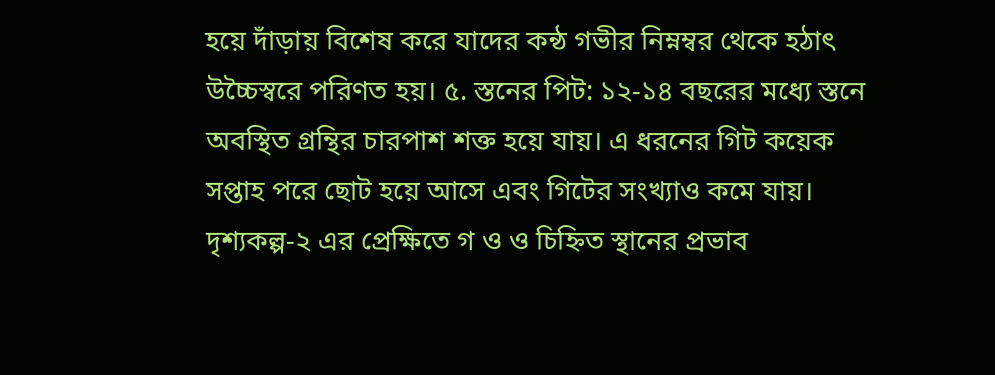হয়ে দাঁড়ায় বিশেষ করে যাদের কন্ঠ গভীর নিম্নম্বর থেকে হঠাৎ উচ্চৈস্বরে পরিণত হয়। ৫. স্তনের পিট: ১২-১৪ বছরের মধ্যে স্তনে অবস্থিত গ্রন্থির চারপাশ শক্ত হয়ে যায়। এ ধরনের গিট কয়েক সপ্তাহ পরে ছোট হয়ে আসে এবং গিটের সংখ্যাও কমে যায়।
দৃশ্যকল্প-২ এর প্রেক্ষিতে গ ও ও চিহ্নিত স্থানের প্রভাব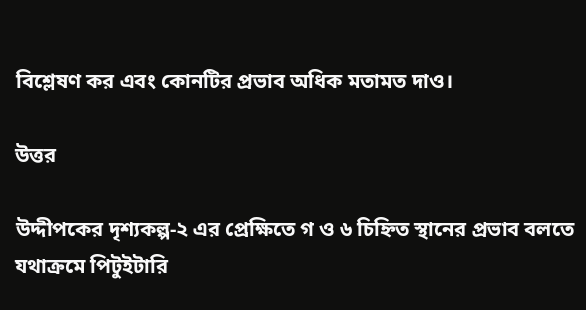বিশ্লেষণ কর এবং কোনটির প্রভাব অধিক মতামত দাও।

উত্তর

উদ্দীপকের দৃশ্যকল্প-২ এর প্রেক্ষিতে গ ও ৬ চিহ্নিত স্থানের প্রভাব বলতে যথাক্রমে পিটুইটারি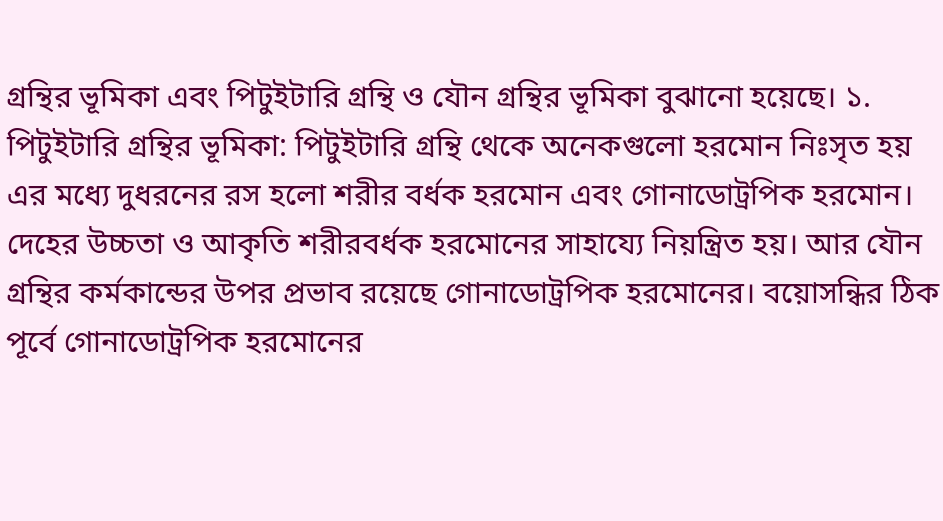গ্রন্থির ভূমিকা এবং পিটুইটারি গ্রন্থি ও যৌন গ্রন্থির ভূমিকা বুঝানো হয়েছে। ১. পিটুইটারি গ্রন্থির ভূমিকা: পিটুইটারি গ্রন্থি থেকে অনেকগুলো হরমোন নিঃসৃত হয় এর মধ্যে দুধরনের রস হলো শরীর বর্ধক হরমোন এবং গোনাডোট্রপিক হরমোন। দেহের উচ্চতা ও আকৃতি শরীরবর্ধক হরমোনের সাহায্যে নিয়ন্ত্রিত হয়। আর যৌন গ্রন্থির কর্মকান্ডের উপর প্রভাব রয়েছে গোনাডোট্রপিক হরমোনের। বয়োসন্ধির ঠিক পূর্বে গোনাডোট্রপিক হরমোনের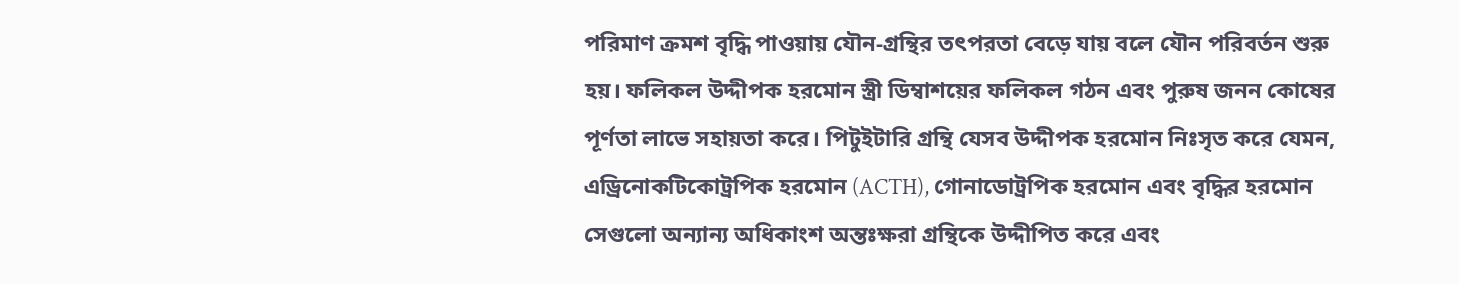পরিমাণ ক্রমশ বৃদ্ধি পাওয়ায় যৌন-গ্রন্থির তৎপরতা বেড়ে যায় বলে যৌন পরিবর্তন শুরু হয়। ফলিকল উদ্দীপক হরমোন স্ত্রী ডিম্বাশয়ের ফলিকল গঠন এবং পুরুষ জনন কোষের পূর্ণতা লাভে সহায়তা করে। পিটুইটারি গ্রন্থি যেসব উদ্দীপক হরমোন নিঃসৃত করে যেমন, এড্রিনোকটিকোট্রপিক হরমোন (ACTH), গোনাডোট্রপিক হরমোন এবং বৃদ্ধির হরমোন সেগুলো অন্যান্য অধিকাংশ অন্তঃক্ষরা গ্রন্থিকে উদ্দীপিত করে এবং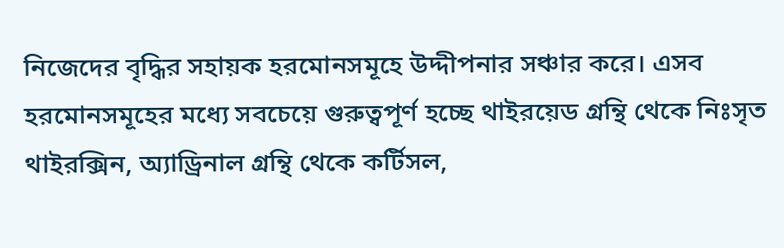নিজেদের বৃদ্ধির সহায়ক হরমোনসমূহে উদ্দীপনার সঞ্চার করে। এসব হরমোনসমূহের মধ্যে সবচেয়ে গুরুত্বপূর্ণ হচ্ছে থাইরয়েড গ্রন্থি থেকে নিঃসৃত থাইরক্সিন, অ্যাড্রিনাল গ্রন্থি থেকে কর্টিসল,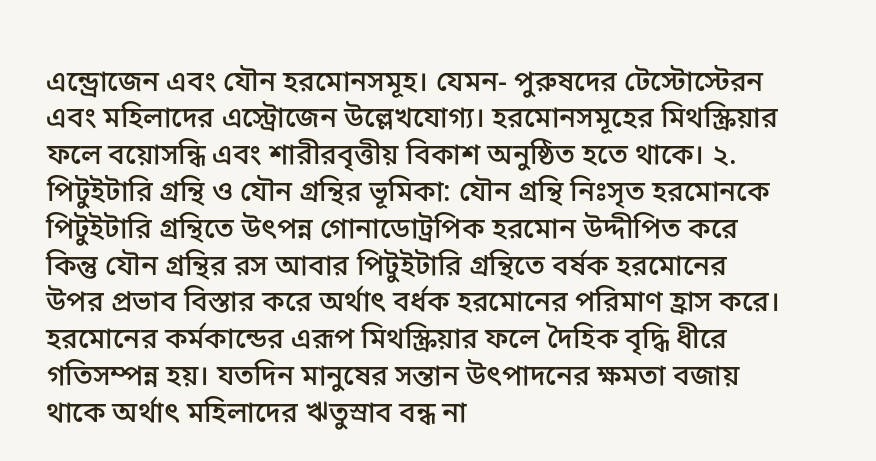এন্ড্রোজেন এবং যৌন হরমোনসমূহ। যেমন- পুরুষদের টেস্টোস্টেরন এবং মহিলাদের এস্ট্রোজেন উল্লেখযোগ্য। হরমোনসমূহের মিথস্ক্রিয়ার ফলে বয়োসন্ধি এবং শারীরবৃত্তীয় বিকাশ অনুষ্ঠিত হতে থাকে। ২. পিটুইটারি গ্রন্থি ও যৌন গ্রন্থির ভূমিকা: যৌন গ্রন্থি নিঃসৃত হরমোনকে পিটুইটারি গ্রন্থিতে উৎপন্ন গোনাডোট্রপিক হরমোন উদ্দীপিত করে কিন্তু যৌন গ্রন্থির রস আবার পিটুইটারি গ্রন্থিতে বর্ষক হরমোনের উপর প্রভাব বিস্তার করে অর্থাৎ বর্ধক হরমোনের পরিমাণ হ্রাস করে। হরমোনের কর্মকান্ডের এরূপ মিথস্ক্রিয়ার ফলে দৈহিক বৃদ্ধি ধীরে গতিসম্পন্ন হয়। যতদিন মানুষের সন্তান উৎপাদনের ক্ষমতা বজায় থাকে অর্থাৎ মহিলাদের ঋতুস্রাব বন্ধ না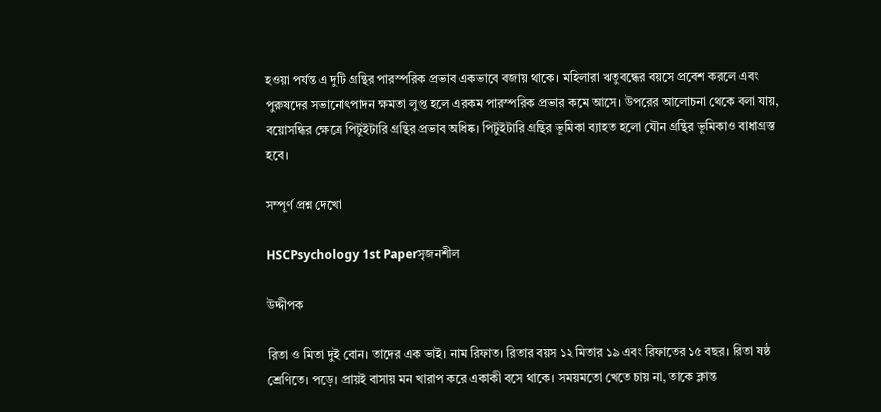হওয়া পর্যন্ত এ দুটি গ্রন্থির পারস্পরিক প্রভাব একভাবে বজায় থাকে। মহিলারা ঋতুবন্ধের বয়সে প্রবেশ করলে এবং পুরুষদের সভানোৎপাদন ক্ষমতা লুপ্ত হলে এরকম পারস্পরিক প্রভার কমে আসে। উপরের আলোচনা থেকে বলা যায়, বয়োসন্ধির ক্ষেত্রে পিটুইটারি গ্রন্থির প্রভাব অধিষ্ক। পিটুইটারি গ্রন্থির ভূমিকা ব্যাহত হলো যৌন গ্রন্থির ভূমিকাও বাধাগ্রস্ত হবে।

সম্পূর্ণ প্রশ্ন দেখো

HSCPsychology 1st Paperসৃজনশীল

উদ্দীপক

রিতা ও মিতা দুই বোন। তাদের এক ভাই। নাম রিফাত। রিতার বয়স ১২ মিতার ১৯ এবং রিফাতের ১৫ বছর। রিতা ষষ্ঠ শ্রেণিতে। পড়ে। প্রায়ই বাসায় মন খারাপ করে একাকী বসে থাকে। সময়মতো খেতে চায় না, তাকে ক্লান্ত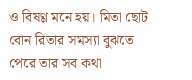ও বিষণ্ণ মনে হয়। মিতা ছোট বোন রিতার সমস্যা বুঝতে পেরে তার সব কথা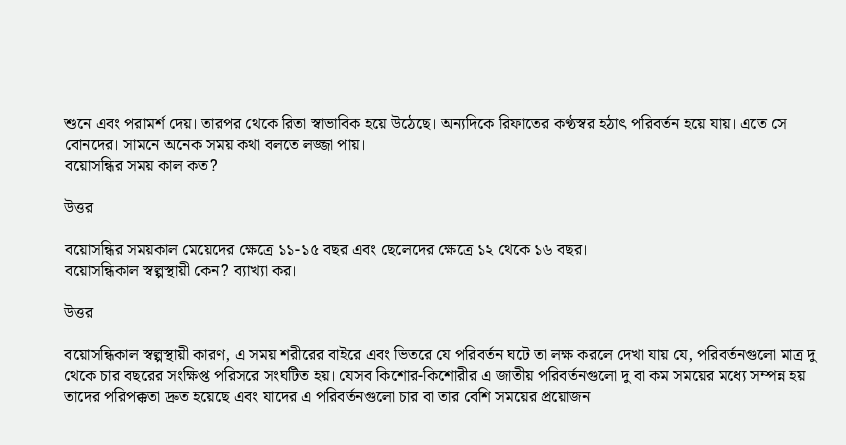শুনে এবং পরামর্শ দেয়। তারপর থেকে রিতা স্বাভাবিক হয়ে উঠেছে। অন্যদিকে রিফাতের কণ্ঠস্বর হঠাৎ পরিবর্তন হয়ে যায়। এতে সে বোনদের। সামনে অনেক সময় কথা বলতে লজ্জা পায়।
বয়োসন্ধির সময় কাল কত?

উত্তর

বয়োসন্ধির সময়কাল মেয়েদের ক্ষেত্রে ১১-১৫ বছর এবং ছেলেদের ক্ষেত্রে ১২ থেকে ১৬ বছর।
বয়োসন্ধিকাল স্বল্পস্থায়ী কেন? ব্যাখ্যা কর।

উত্তর

বয়োসন্ধিকাল স্বল্পস্থায়ী কারণ, এ সময় শরীরের বাইরে এবং ভিতরে যে পরিবর্তন ঘটে তা লক্ষ করলে দেখা যায় যে, পরিবর্তনগুলো মাত্র দু থেকে চার বছরের সংক্ষিপ্ত পরিসরে সংঘটিত হয়। যেসব কিশোর-কিশোরীর এ জাতীয় পরিবর্তনগুলো দু বা কম সময়ের মধ্যে সম্পন্ন হয় তাদের পরিপক্কতা দ্রুত হয়েছে এবং যাদের এ পরিবর্তনগুলো চার বা তার বেশি সময়ের প্রয়োজন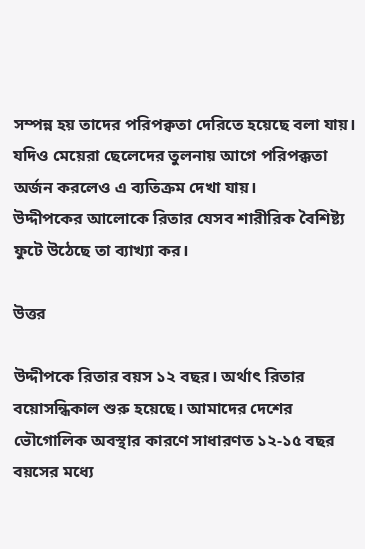সম্পন্ন হয় তাদের পরিপক্বতা দেরিতে হয়েছে বলা যায়। যদিও মেয়েরা ছেলেদের তুলনায় আগে পরিপক্কতা অর্জন করলেও এ ব্যতিক্রম দেখা যায়।
উদ্দীপকের আলোকে রিতার যেসব শারীরিক বৈশিষ্ট্য ফুটে উঠেছে তা ব্যাখ্যা কর।

উত্তর

উদ্দীপকে রিতার বয়স ১২ বছর। অর্থাৎ রিতার বয়োসন্ধিকাল শুরু হয়েছে। আমাদের দেশের ভৌগোলিক অবস্থার কারণে সাধারণত ১২-১৫ বছর বয়সের মধ্যে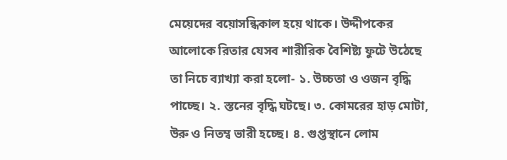মেয়েদের বয়োসন্ধিকাল হয়ে থাকে। উদ্দীপকের আলোকে রিতার যেসব শারীরিক বৈশিষ্ট্য ফুটে উঠেছে তা নিচে ব্যাখ্যা করা হলো- ১. উচ্চতা ও ওজন বৃদ্ধি পাচ্ছে। ২. স্তনের বৃদ্ধি ঘটছে। ৩. কোমরের হাড় মোটা, উরু ও নিতম্ব ভারী হচ্ছে। ৪. গুপ্তস্থানে লোম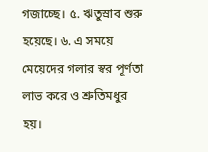গজাচ্ছে। ৫. ঋতুস্রাব শুরু হয়েছে। ৬. এ সময়ে মেয়েদের গলার স্বর পূর্ণতা লাভ করে ও শ্রুতিমধুর হয়।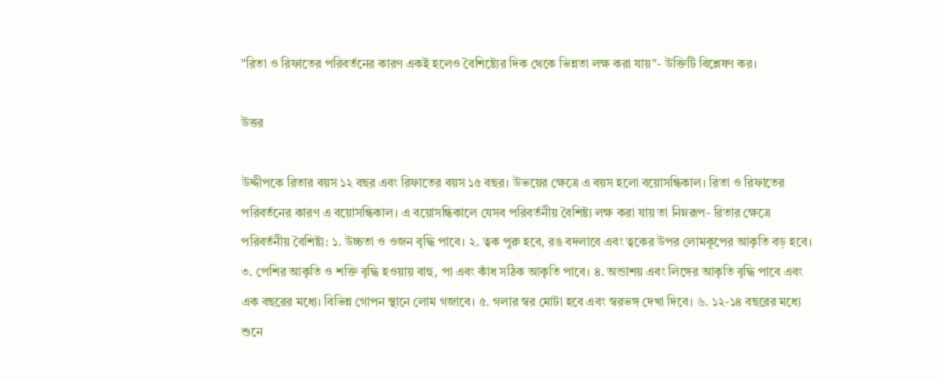"রিতা ও রিফাতের পরিবর্তনের কারণ একই হলেও বৈশিষ্ট্যের দিক থেকে ভিন্নতা লক্ষ করা যায়"- উক্তিটি বিশ্লেষণ কর।

উত্তর

উদ্দীপকে রিতার বয়স ১২ বছর এবং রিফাতের বয়স ১৫ বছর। উভয়ের ক্ষেত্রে এ বয়স হলো বয়োসন্ধিকাল। রিতা ও রিফাতের পরিবর্তনের কারণ এ বয়োসন্ধিকাল। এ বয়োসন্ধিকালে যেসব পরিবর্তনীয় বৈশিষ্ট্য লক্ষ করা যায় তা নিম্নরূপ- রিতার ক্ষেত্রে পরিবর্তনীয় বৈশিষ্ট্য: ১. উচ্চতা ও ওজন বৃদ্ধি পাবে। ২. ত্বক পুরু হবে, রঙ বদলাবে এবং ত্বকের উপর লোমকূপের আকৃতি বড় হবে। ৩. পেশির আকৃতি ও শক্তি বৃদ্ধি হওয়ায় বাহু, পা এবং কাঁধ সঠিক আকৃতি পাবে। ৪. অন্ডাশয় এবং লিঙ্গের আকৃতি বৃদ্ধি পাবে এবং এক বছরের মধ্যে। বিভিন্ন গোপন স্থানে লোম গজাবে। ৫. গলার স্বর মোটা হবে এবং স্বরভঙ্গ দেখা দিবে। ৬. ১২-১৪ বছরের মধ্যে শুনে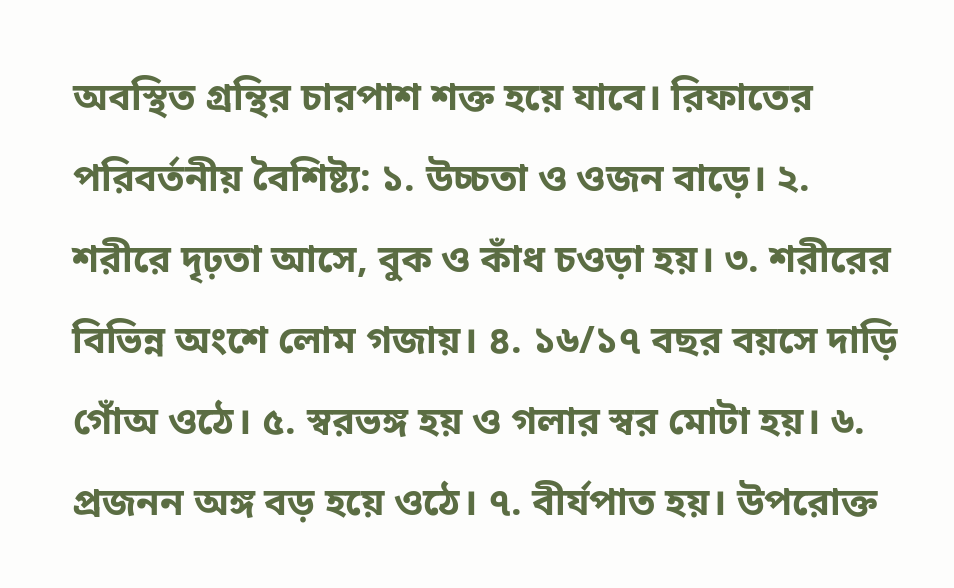অবস্থিত গ্রন্থির চারপাশ শক্ত হয়ে যাবে। রিফাতের পরিবর্তনীয় বৈশিষ্ট্য: ১. উচ্চতা ও ওজন বাড়ে। ২. শরীরে দৃঢ়তা আসে, বুক ও কাঁধ চওড়া হয়। ৩. শরীরের বিভিন্ন অংশে লোম গজায়। ৪. ১৬/১৭ বছর বয়সে দাড়ি গোঁঅ ওঠে। ৫. স্বরভঙ্গ হয় ও গলার স্বর মোটা হয়। ৬. প্রজনন অঙ্গ বড় হয়ে ওঠে। ৭. বীর্যপাত হয়। উপরোক্ত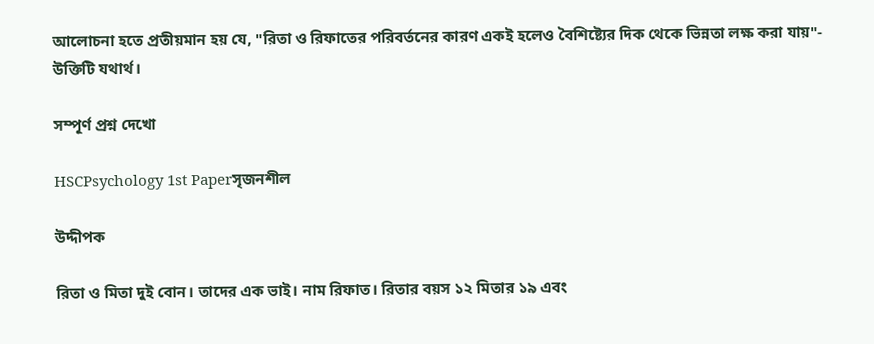আলোচনা হতে প্রতীয়মান হয় যে, "রিতা ও রিফাতের পরিবর্তনের কারণ একই হলেও বৈশিষ্ট্যের দিক থেকে ভিন্নতা লক্ষ করা যায়"- উক্তিটি যথার্থ।

সম্পূর্ণ প্রশ্ন দেখো

HSCPsychology 1st Paperসৃজনশীল

উদ্দীপক

রিতা ও মিতা দুই বোন। তাদের এক ভাই। নাম রিফাত। রিতার বয়স ১২ মিতার ১৯ এবং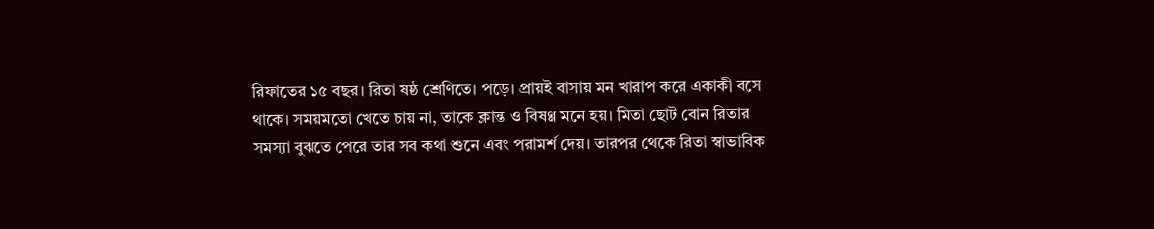রিফাতের ১৫ বছর। রিতা ষষ্ঠ শ্রেণিতে। পড়ে। প্রায়ই বাসায় মন খারাপ করে একাকী বসে থাকে। সময়মতো খেতে চায় না, তাকে ক্লান্ত ও বিষণ্ণ মনে হয়। মিতা ছোট বোন রিতার সমস্যা বুঝতে পেরে তার সব কথা শুনে এবং পরামর্শ দেয়। তারপর থেকে রিতা স্বাভাবিক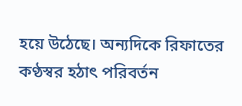হয়ে উঠেছে। অন্যদিকে রিফাতের কণ্ঠস্বর হঠাৎ পরিবর্তন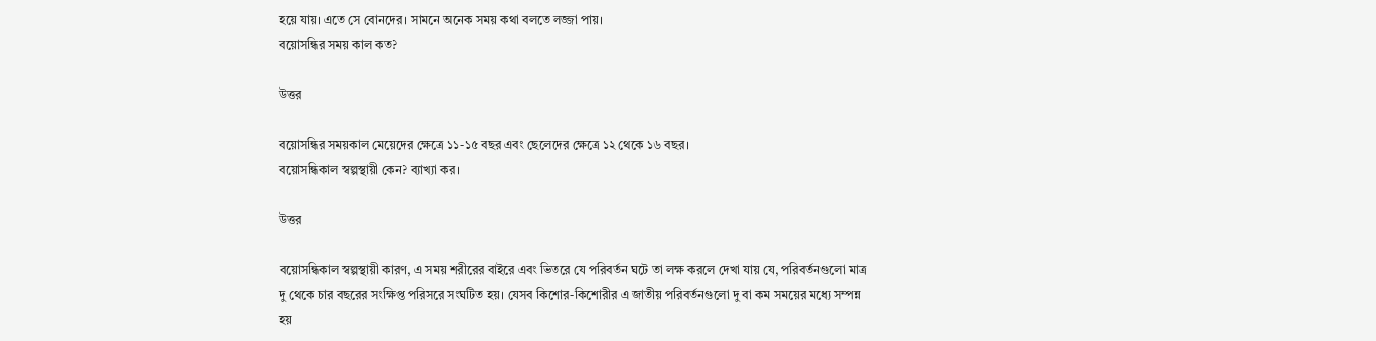হয়ে যায়। এতে সে বোনদের। সামনে অনেক সময় কথা বলতে লজ্জা পায়।
বয়োসন্ধির সময় কাল কত?

উত্তর

বয়োসন্ধির সময়কাল মেয়েদের ক্ষেত্রে ১১-১৫ বছর এবং ছেলেদের ক্ষেত্রে ১২ থেকে ১৬ বছর।
বয়োসন্ধিকাল স্বল্পস্থায়ী কেন? ব্যাখ্যা কর।

উত্তর

বয়োসন্ধিকাল স্বল্পস্থায়ী কারণ, এ সময় শরীরের বাইরে এবং ভিতরে যে পরিবর্তন ঘটে তা লক্ষ করলে দেখা যায় যে, পরিবর্তনগুলো মাত্র দু থেকে চার বছরের সংক্ষিপ্ত পরিসরে সংঘটিত হয়। যেসব কিশোর-কিশোরীর এ জাতীয় পরিবর্তনগুলো দু বা কম সময়ের মধ্যে সম্পন্ন হয়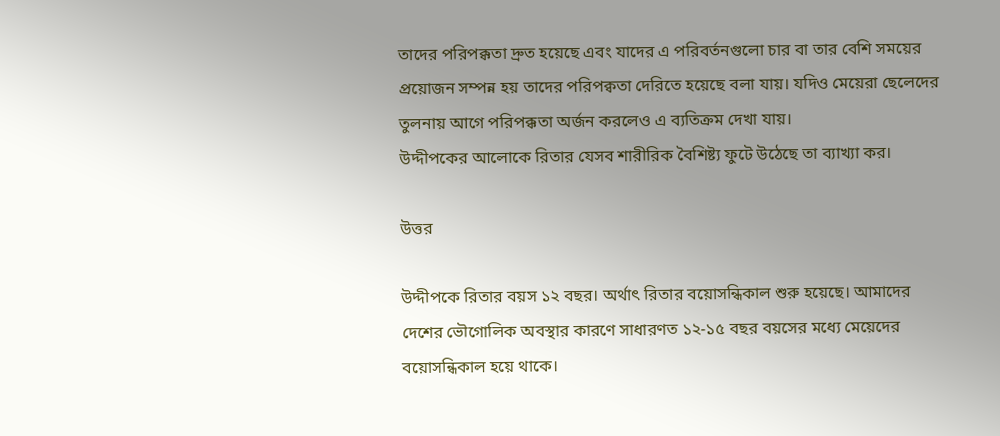তাদের পরিপক্কতা দ্রুত হয়েছে এবং যাদের এ পরিবর্তনগুলো চার বা তার বেশি সময়ের প্রয়োজন সম্পন্ন হয় তাদের পরিপক্বতা দেরিতে হয়েছে বলা যায়। যদিও মেয়েরা ছেলেদের তুলনায় আগে পরিপক্কতা অর্জন করলেও এ ব্যতিক্রম দেখা যায়।
উদ্দীপকের আলোকে রিতার যেসব শারীরিক বৈশিষ্ট্য ফুটে উঠেছে তা ব্যাখ্যা কর।

উত্তর

উদ্দীপকে রিতার বয়স ১২ বছর। অর্থাৎ রিতার বয়োসন্ধিকাল শুরু হয়েছে। আমাদের দেশের ভৌগোলিক অবস্থার কারণে সাধারণত ১২-১৫ বছর বয়সের মধ্যে মেয়েদের বয়োসন্ধিকাল হয়ে থাকে।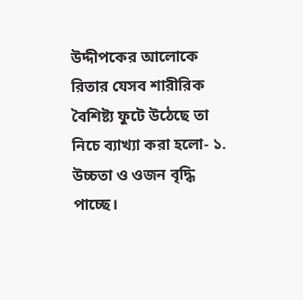উদ্দীপকের আলোকে রিতার যেসব শারীরিক বৈশিষ্ট্য ফুটে উঠেছে তা নিচে ব্যাখ্যা করা হলো- ১. উচ্চতা ও ওজন বৃদ্ধি পাচ্ছে।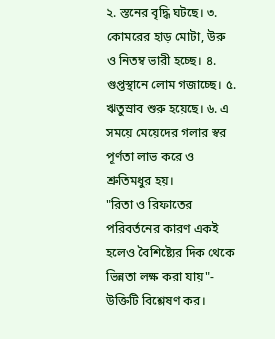২. স্তনের বৃদ্ধি ঘটছে। ৩. কোমরের হাড় মোটা, উরু ও নিতম্ব ভারী হচ্ছে। ৪. গুপ্তস্থানে লোম গজাচ্ছে। ৫. ঋতুস্রাব শুরু হয়েছে। ৬. এ সময়ে মেয়েদের গলার স্বর পূর্ণতা লাভ করে ও শ্রুতিমধুর হয়।
"রিতা ও রিফাতের পরিবর্তনের কারণ একই হলেও বৈশিষ্ট্যের দিক থেকে ভিন্নতা লক্ষ করা যায়"- উক্তিটি বিশ্লেষণ কর।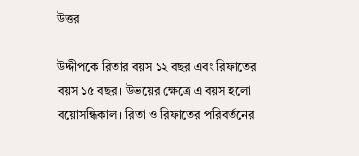উত্তর

উদ্দীপকে রিতার বয়স ১২ বছর এবং রিফাতের বয়স ১৫ বছর। উভয়ের ক্ষেত্রে এ বয়স হলো বয়োসন্ধিকাল। রিতা ও রিফাতের পরিবর্তনের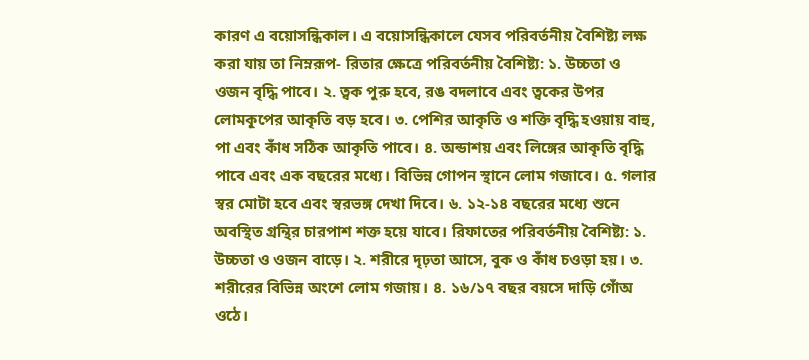কারণ এ বয়োসন্ধিকাল। এ বয়োসন্ধিকালে যেসব পরিবর্তনীয় বৈশিষ্ট্য লক্ষ করা যায় তা নিম্নরূপ- রিতার ক্ষেত্রে পরিবর্তনীয় বৈশিষ্ট্য: ১. উচ্চতা ও ওজন বৃদ্ধি পাবে। ২. ত্বক পুরু হবে, রঙ বদলাবে এবং ত্বকের উপর লোমকূপের আকৃতি বড় হবে। ৩. পেশির আকৃতি ও শক্তি বৃদ্ধি হওয়ায় বাহু, পা এবং কাঁধ সঠিক আকৃতি পাবে। ৪. অন্ডাশয় এবং লিঙ্গের আকৃতি বৃদ্ধি পাবে এবং এক বছরের মধ্যে। বিভিন্ন গোপন স্থানে লোম গজাবে। ৫. গলার স্বর মোটা হবে এবং স্বরভঙ্গ দেখা দিবে। ৬. ১২-১৪ বছরের মধ্যে শুনে অবস্থিত গ্রন্থির চারপাশ শক্ত হয়ে যাবে। রিফাতের পরিবর্তনীয় বৈশিষ্ট্য: ১. উচ্চতা ও ওজন বাড়ে। ২. শরীরে দৃঢ়তা আসে, বুক ও কাঁধ চওড়া হয়। ৩. শরীরের বিভিন্ন অংশে লোম গজায়। ৪. ১৬/১৭ বছর বয়সে দাড়ি গোঁঅ ওঠে।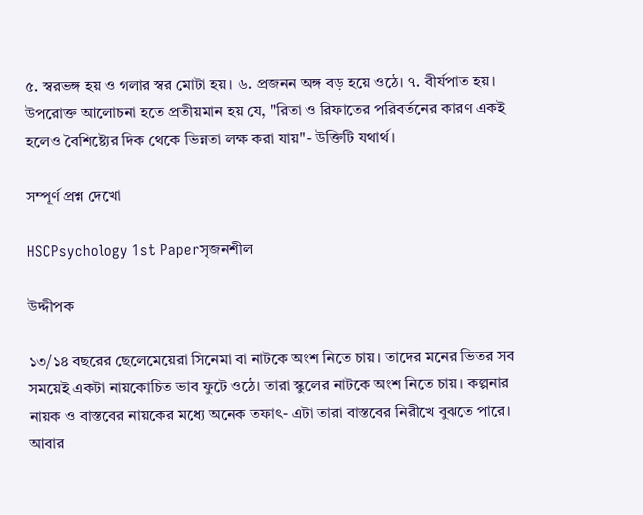৫. স্বরভঙ্গ হয় ও গলার স্বর মোটা হয়। ৬. প্রজনন অঙ্গ বড় হয়ে ওঠে। ৭. বীর্যপাত হয়। উপরোক্ত আলোচনা হতে প্রতীয়মান হয় যে, "রিতা ও রিফাতের পরিবর্তনের কারণ একই হলেও বৈশিষ্ট্যের দিক থেকে ভিন্নতা লক্ষ করা যায়"- উক্তিটি যথার্থ।

সম্পূর্ণ প্রশ্ন দেখো

HSCPsychology 1st Paperসৃজনশীল

উদ্দীপক

১৩/১৪ বছরের ছেলেমেয়েরা সিনেমা বা নাটকে অংশ নিতে চায়। তাদের মনের ভিতর সব সময়েই একটা নায়কোচিত ভাব ফুটে ওঠে। তারা স্কুলের নাটকে অংশ নিতে চায়। কল্পনার নায়ক ও বাস্তবের নায়কের মধ্যে অনেক তফাৎ- এটা তারা বাস্তবের নিরীখে বুঝতে পারে। আবার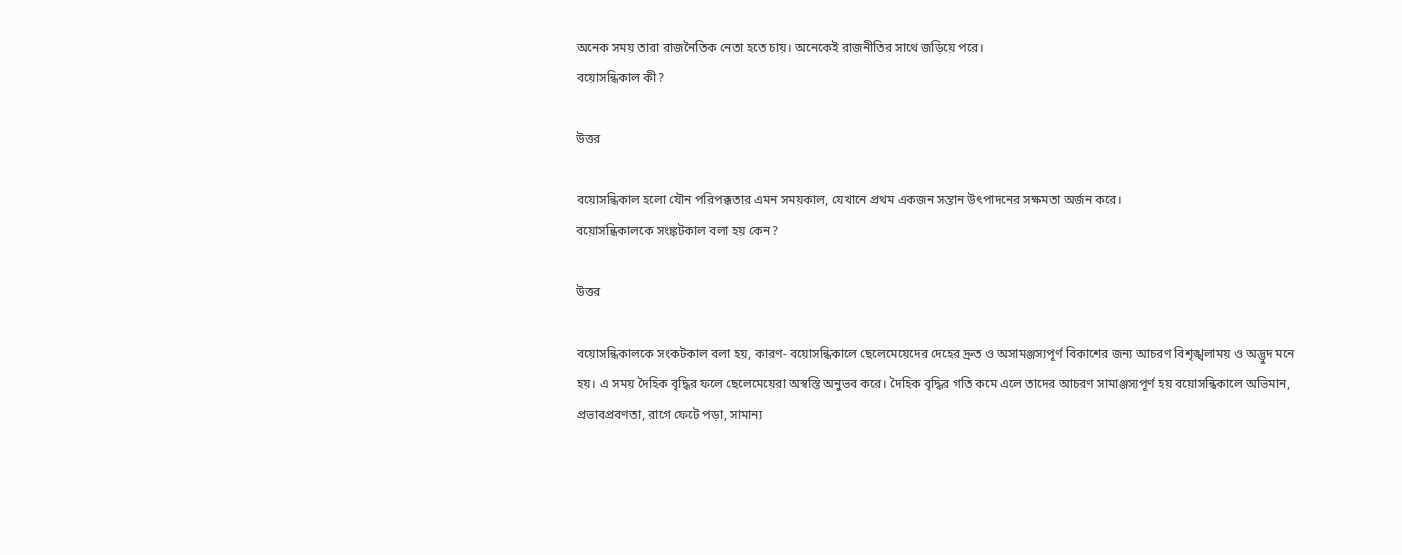অনেক সময় তারা রাজনৈতিক নেতা হতে চায়। অনেকেই রাজনীতির সাথে জড়িয়ে পরে।
বয়োসন্ধিকাল কী?

উত্তর

বয়োসন্ধিকাল হলো যৌন পরিপক্কতার এমন সময়কাল, যেখানে প্রথম একজন সন্তান উৎপাদনের সক্ষমতা অর্জন করে।
বয়োসন্ধিকালকে সংঙ্কটকাল বলা হয় কেন?

উত্তর

বয়োসন্ধিকালকে সংকটকাল বলা হয়, কারণ- বয়োসন্ধিকালে ছেলেমেয়েদের দেহের দ্রুত ও অসামঞ্জস্যপূর্ণ বিকাশের জন্য আচরণ বিশৃঙ্খলাময় ও অদ্ভুদ মনে হয়। এ সময় দৈহিক বৃদ্ধির ফলে ছেলেমেয়েরা অস্বস্তি অনুভব করে। দৈহিক বৃদ্ধির গতি কমে এলে তাদের আচরণ সামাঞ্জস্যপূর্ণ হয় বয়োসন্ধিকালে অভিমান, প্রভাবপ্রবণতা, রাগে ফেটে পড়া, সামান্য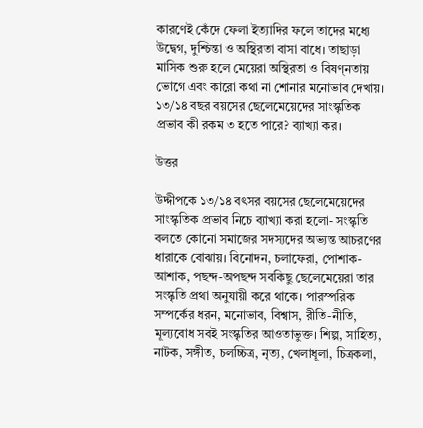কারণেই কেঁদে ফেলা ইত্যাদির ফলে তাদের মধ্যে উদ্বেগ, দুশ্চিন্তা ও অস্থিরতা বাসা বাধে। তাছাড়া মাসিক শুরু হলে মেয়েরা অস্থিরতা ও বিষণ্নতায় ভোগে এবং কারো কথা না শোনার মনোভাব দেখায়।
১৩/১৪ বছর বয়সের ছেলেমেয়েদের সাংস্কৃতিক প্রভাব কী রকম ৩ হতে পারে? ব্যাখ্যা কর।

উত্তর

উদ্দীপকে ১৩/১৪ বৎসর বয়সের ছেলেমেয়েদের সাংস্কৃতিক প্রভাব নিচে ব্যাখ্যা করা হলো- সংস্কৃতি বলতে কোনো সমাজের সদস্যদের অভ্যন্ত আচরণের ধারাকে বোঝায়। বিনোদন, চলাফেরা, পোশাক-আশাক, পছন্দ-অপছন্দ সবকিছু ছেলেমেয়েরা তার সংস্কৃতি প্রথা অনুযায়ী করে থাকে। পারস্পরিক সম্পর্কের ধরন, মনোভাব, বিশ্বাস, রীতি-নীতি, মূল্যবোধ সবই সংস্কৃতির আওতাভুক্ত। শিল্প, সাহিত্য, নাটক, সঙ্গীত, চলচ্চিত্র, নৃত্য, খেলাধূলা, চিত্রকলা,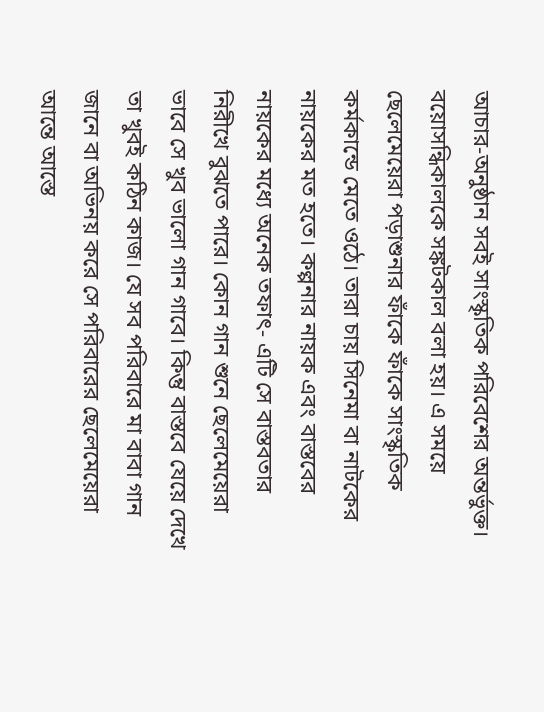আচার-অনুষ্ঠান সবই সাংস্কৃতিক পরিবেশের অন্তর্ভুক্ত। বয়োসন্ধিকালকে সঙ্কটকাল বলা হয়। এ সময়ে ছেলেমেয়েরা পড়াশুনার ফাঁকে ফাঁকে সাংস্কৃতিক কর্মকান্ডে মেতে ওঠে। তারা চায় সিনেমা বা নাটকের নায়কের মত হতে। কল্পনার নায়ক এবং বাস্তবের নায়কের মধ্যে অনেক তফাৎ- এটি সে বাস্তবতার নিরীখে বুঝতে পারে। কোন গান শুনে ছেলেমেয়েরা ভাবে সে খুব ভালো গান গাবে। কিন্তু বাস্তবে যেয়ে দেখে তা খুবই কঠিন কাজ। যে সব পরিবারে মা বাবা গান জানে বা অভিনয় করে সে পরিবারের ছেলেমেয়েরা আন্তে আস্তে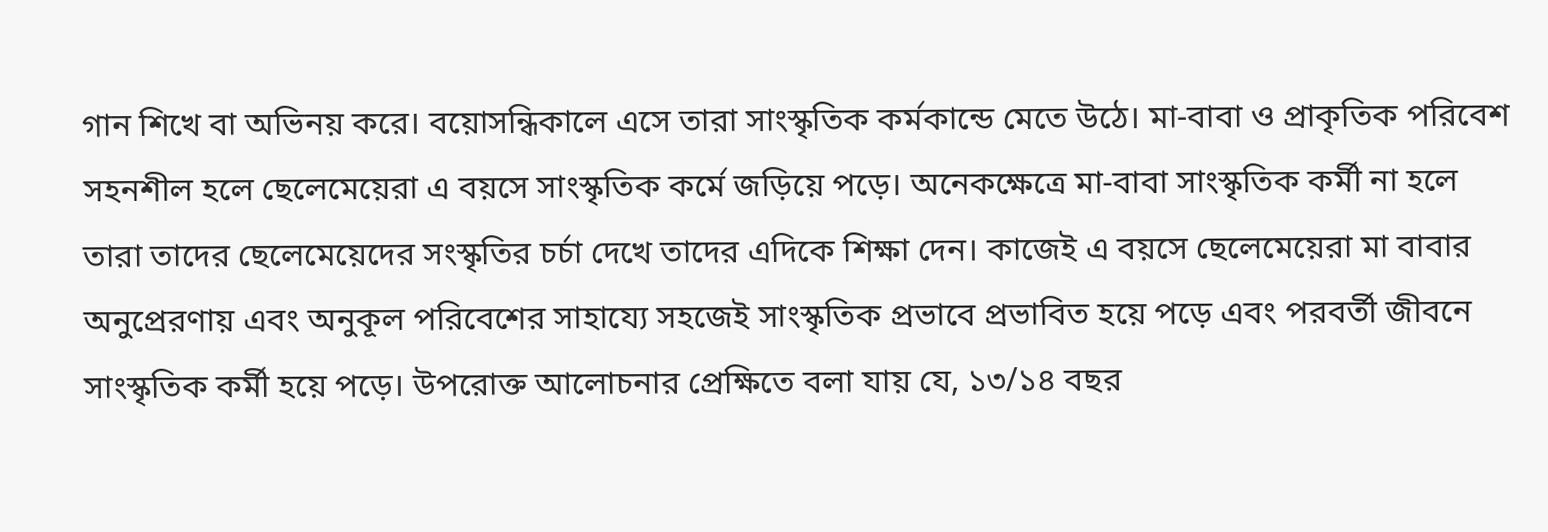গান শিখে বা অভিনয় করে। বয়োসন্ধিকালে এসে তারা সাংস্কৃতিক কর্মকান্ডে মেতে উঠে। মা-বাবা ও প্রাকৃতিক পরিবেশ সহনশীল হলে ছেলেমেয়েরা এ বয়সে সাংস্কৃতিক কর্মে জড়িয়ে পড়ে। অনেকক্ষেত্রে মা-বাবা সাংস্কৃতিক কর্মী না হলে তারা তাদের ছেলেমেয়েদের সংস্কৃতির চর্চা দেখে তাদের এদিকে শিক্ষা দেন। কাজেই এ বয়সে ছেলেমেয়েরা মা বাবার অনুপ্রেরণায় এবং অনুকূল পরিবেশের সাহায্যে সহজেই সাংস্কৃতিক প্রভাবে প্রভাবিত হয়ে পড়ে এবং পরবর্তী জীবনে সাংস্কৃতিক কর্মী হয়ে পড়ে। উপরোক্ত আলোচনার প্রেক্ষিতে বলা যায় যে, ১৩/১৪ বছর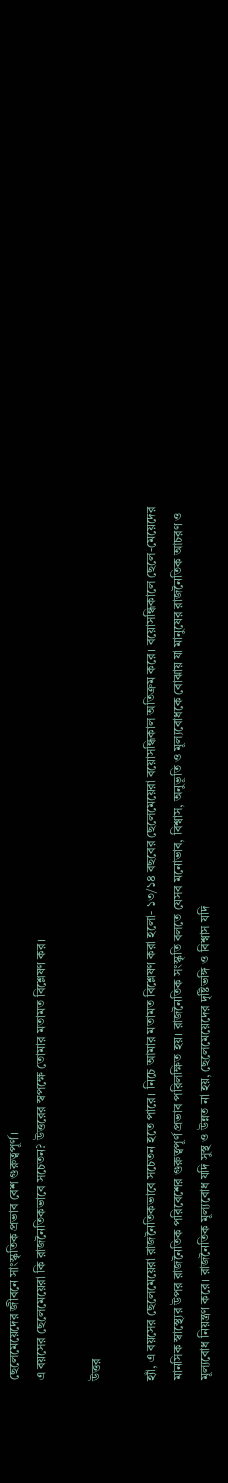ছেলেমেয়েদের জীবনে সাংস্কৃতিক প্রভাব বেশ গুরুত্বপূর্ণ।
এ বয়সের ছেলেমেয়েরা কি রাজনৈতিকভাবে সচেতন? উত্তরের স্বপক্ষে তোমার মতামত বিশ্লেষণ কর।

উত্তর

হ্যাঁ, এ বয়সের ছেলেমেয়েরা রাজনৈতিকভাবে সচেতন হতে পারে। নিচে আমার মতামত বিশ্লেষণ করা হলো- ১৩/১৪ বছবের ছেলেমেয়েরা বয়োসন্ধিকাল অতিক্রম করে। বয়োসন্ধিকালে ছেলে-মেয়েদের মানসিক স্বাস্থ্যের উপর রাজনৈতিক পরিবেশের গুরুত্বপূর্ণ প্রভাব পরিলক্ষিত হয়। রাজনৈতিক সংস্কৃতি বলতে যেসব মনোভাব, বিশ্বাস, অনুভূতি ও মূল্যবোধকে বোঝায় যা মানুষের রাজনৈতিক আচরণ ও মূল্যবোধ নিয়ন্ত্রণ করে। রাজনৈতিক মূল্যবোধ যদি সুস্থ ও উন্নত না হয়, ছেলেমেয়েদের দৃষ্টিভঙ্গি ও বিশ্বাস যদি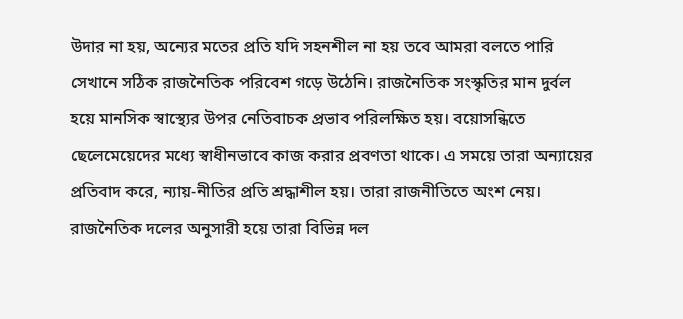উদার না হয়, অন্যের মতের প্রতি যদি সহনশীল না হয় তবে আমরা বলতে পারি সেখানে সঠিক রাজনৈতিক পরিবেশ গড়ে উঠেনি। রাজনৈতিক সংস্কৃতির মান দুর্বল হয়ে মানসিক স্বাস্থ্যের উপর নেতিবাচক প্রভাব পরিলক্ষিত হয়। বয়োসন্ধিতে ছেলেমেয়েদের মধ্যে স্বাধীনভাবে কাজ করার প্রবণতা থাকে। এ সময়ে তারা অন্যায়ের প্রতিবাদ করে, ন্যায়-নীতির প্রতি শ্রদ্ধাশীল হয়। তারা রাজনীতিতে অংশ নেয়। রাজনৈতিক দলের অনুসারী হয়ে তারা বিভিন্ন দল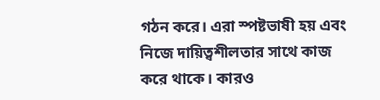গঠন করে। এরা স্পষ্টভাষী হয় এবং নিজে দায়িত্বশীলতার সাথে কাজ করে থাকে। কারও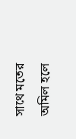সাথে মতের অমিল হলে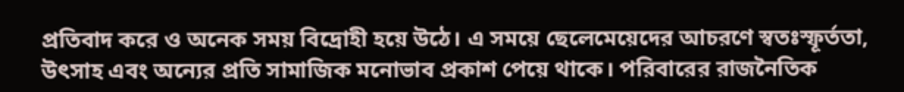প্রতিবাদ করে ও অনেক সময় বিদ্রোহী হয়ে উঠে। এ সময়ে ছেলেমেয়েদের আচরণে স্বতঃস্ফূর্ততা, উৎসাহ এবং অন্যের প্রতি সামাজিক মনোভাব প্রকাশ পেয়ে থাকে। পরিবারের রাজনৈতিক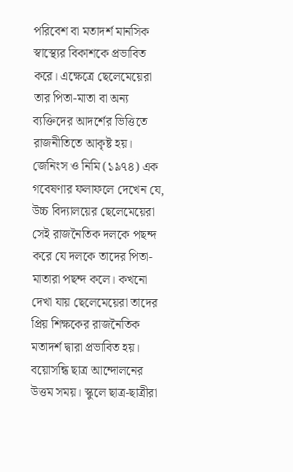পরিবেশ বা মতাদর্শ মানসিক স্বাস্থ্যের বিকাশকে প্রভাবিত করে। এক্ষেত্রে ছেলেমেয়েরা তার পিতা-মাতা বা অন্য ব্যক্তিদের আদর্শের ভিত্তিতে রাজনীতিতে আকৃষ্ট হয়। জেনিংস ও নিমি (১৯৭৪) এক গবেষণার ফলাফলে দেখেন যে, উচ্চ বিদ্যালয়ের ছেলেমেয়েরা সেই রাজনৈতিক দলকে পছন্দ করে যে দলকে তাদের পিতা-মাতারা পছন্দ কলে। কখনো দেখা যায় ছেলেমেয়েরা তাদের প্রিয় শিক্ষকের রাজনৈতিক মতাদর্শ দ্বারা প্রভাবিত হয়। বয়োসন্ধি ছাত্র আন্দোলনের উত্তম সময়। স্কুলে ছাত্র-ছাত্রীরা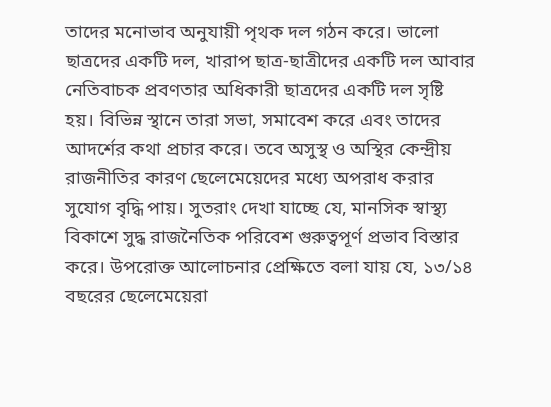তাদের মনোভাব অনুযায়ী পৃথক দল গঠন করে। ভালো ছাত্রদের একটি দল, খারাপ ছাত্র-ছাত্রীদের একটি দল আবার নেতিবাচক প্রবণতার অধিকারী ছাত্রদের একটি দল সৃষ্টি হয়। বিভিন্ন স্থানে তারা সভা, সমাবেশ করে এবং তাদের আদর্শের কথা প্রচার করে। তবে অসুস্থ ও অস্থির কেন্দ্রীয় রাজনীতির কারণ ছেলেমেয়েদের মধ্যে অপরাধ করার সুযোগ বৃদ্ধি পায়। সুতরাং দেখা যাচ্ছে যে, মানসিক স্বাস্থ্য বিকাশে সুদ্ধ রাজনৈতিক পরিবেশ গুরুত্বপূর্ণ প্রভাব বিস্তার করে। উপরোক্ত আলোচনার প্রেক্ষিতে বলা যায় যে, ১৩/১৪ বছরের ছেলেমেয়েরা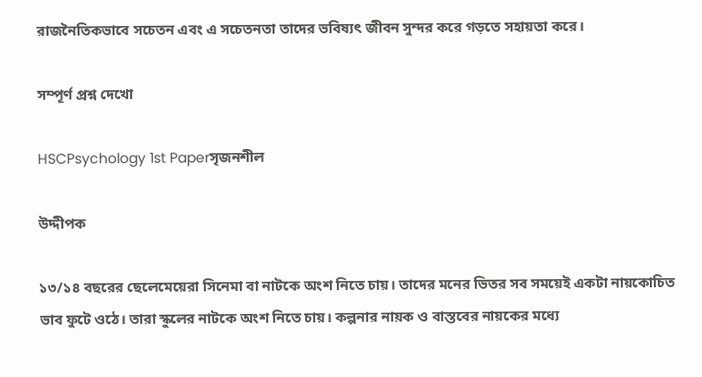রাজনৈতিকভাবে সচেতন এবং এ সচেতনতা তাদের ভবিষ্যৎ জীবন সুন্দর করে গড়তে সহায়তা করে।

সম্পূর্ণ প্রশ্ন দেখো

HSCPsychology 1st Paperসৃজনশীল

উদ্দীপক

১৩/১৪ বছরের ছেলেমেয়েরা সিনেমা বা নাটকে অংশ নিতে চায়। তাদের মনের ভিতর সব সময়েই একটা নায়কোচিত ভাব ফুটে ওঠে। তারা স্কুলের নাটকে অংশ নিতে চায়। কল্পনার নায়ক ও বাস্তবের নায়কের মধ্যে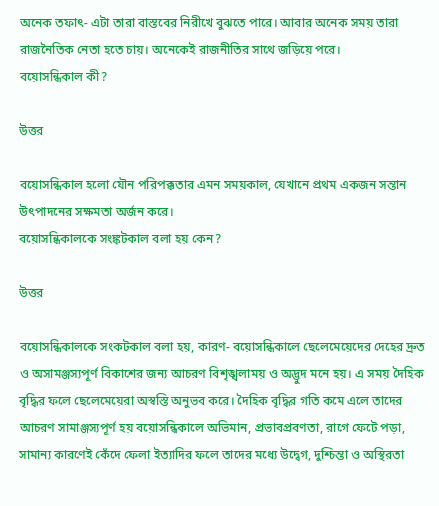অনেক তফাৎ- এটা তারা বাস্তবের নিরীখে বুঝতে পারে। আবার অনেক সময় তারা রাজনৈতিক নেতা হতে চায়। অনেকেই রাজনীতির সাথে জড়িয়ে পরে।
বয়োসন্ধিকাল কী?

উত্তর

বয়োসন্ধিকাল হলো যৌন পরিপক্কতার এমন সময়কাল, যেখানে প্রথম একজন সন্তান উৎপাদনের সক্ষমতা অর্জন করে।
বয়োসন্ধিকালকে সংঙ্কটকাল বলা হয় কেন?

উত্তর

বয়োসন্ধিকালকে সংকটকাল বলা হয়, কারণ- বয়োসন্ধিকালে ছেলেমেয়েদের দেহের দ্রুত ও অসামঞ্জস্যপূর্ণ বিকাশের জন্য আচরণ বিশৃঙ্খলাময় ও অদ্ভুদ মনে হয়। এ সময় দৈহিক বৃদ্ধির ফলে ছেলেমেয়েরা অস্বস্তি অনুভব করে। দৈহিক বৃদ্ধির গতি কমে এলে তাদের আচরণ সামাঞ্জস্যপূর্ণ হয় বয়োসন্ধিকালে অভিমান, প্রভাবপ্রবণতা, রাগে ফেটে পড়া, সামান্য কারণেই কেঁদে ফেলা ইত্যাদির ফলে তাদের মধ্যে উদ্বেগ, দুশ্চিন্তা ও অস্থিরতা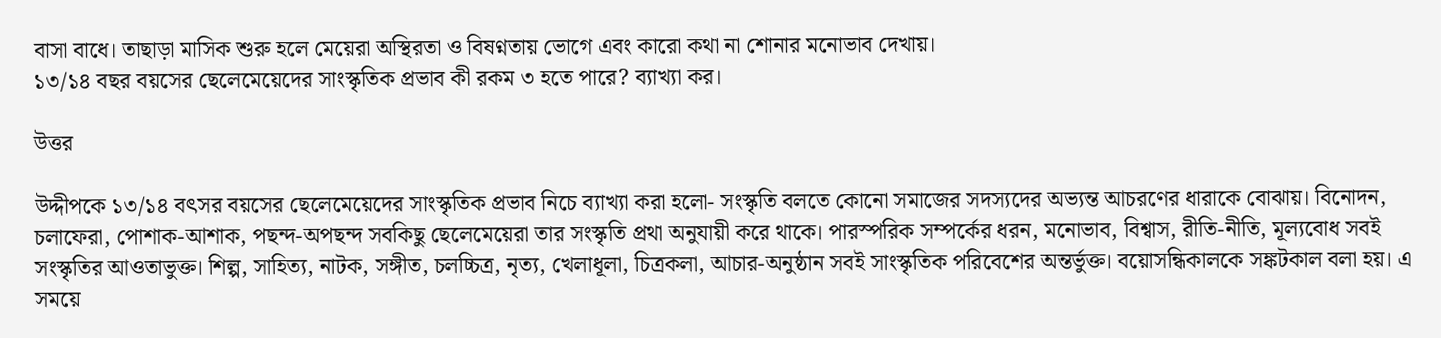বাসা বাধে। তাছাড়া মাসিক শুরু হলে মেয়েরা অস্থিরতা ও বিষণ্নতায় ভোগে এবং কারো কথা না শোনার মনোভাব দেখায়।
১৩/১৪ বছর বয়সের ছেলেমেয়েদের সাংস্কৃতিক প্রভাব কী রকম ৩ হতে পারে? ব্যাখ্যা কর।

উত্তর

উদ্দীপকে ১৩/১৪ বৎসর বয়সের ছেলেমেয়েদের সাংস্কৃতিক প্রভাব নিচে ব্যাখ্যা করা হলো- সংস্কৃতি বলতে কোনো সমাজের সদস্যদের অভ্যন্ত আচরণের ধারাকে বোঝায়। বিনোদন, চলাফেরা, পোশাক-আশাক, পছন্দ-অপছন্দ সবকিছু ছেলেমেয়েরা তার সংস্কৃতি প্রথা অনুযায়ী করে থাকে। পারস্পরিক সম্পর্কের ধরন, মনোভাব, বিশ্বাস, রীতি-নীতি, মূল্যবোধ সবই সংস্কৃতির আওতাভুক্ত। শিল্প, সাহিত্য, নাটক, সঙ্গীত, চলচ্চিত্র, নৃত্য, খেলাধূলা, চিত্রকলা, আচার-অনুষ্ঠান সবই সাংস্কৃতিক পরিবেশের অন্তর্ভুক্ত। বয়োসন্ধিকালকে সঙ্কটকাল বলা হয়। এ সময়ে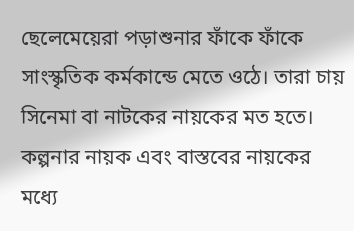ছেলেমেয়েরা পড়াশুনার ফাঁকে ফাঁকে সাংস্কৃতিক কর্মকান্ডে মেতে ওঠে। তারা চায় সিনেমা বা নাটকের নায়কের মত হতে। কল্পনার নায়ক এবং বাস্তবের নায়কের মধ্যে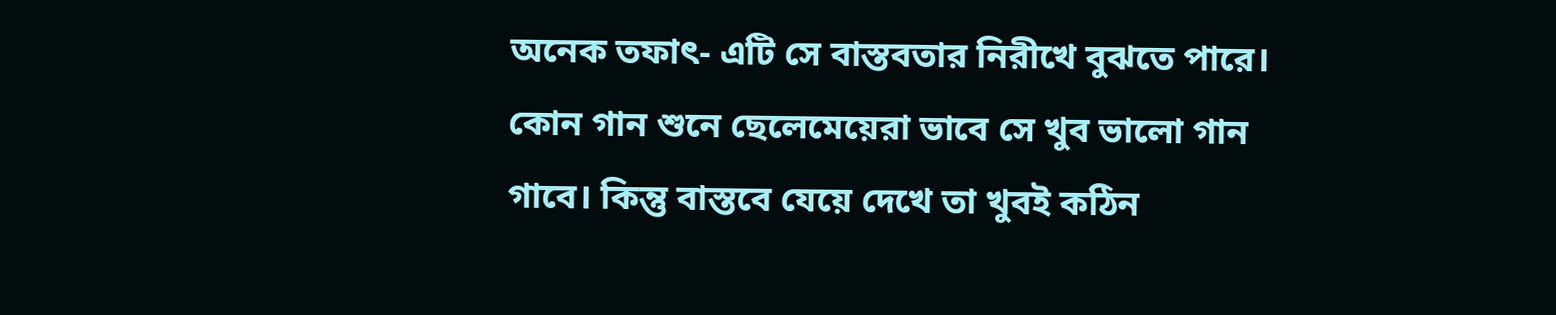অনেক তফাৎ- এটি সে বাস্তবতার নিরীখে বুঝতে পারে। কোন গান শুনে ছেলেমেয়েরা ভাবে সে খুব ভালো গান গাবে। কিন্তু বাস্তবে যেয়ে দেখে তা খুবই কঠিন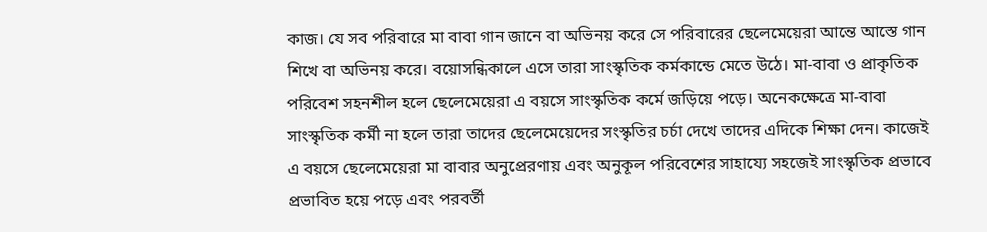কাজ। যে সব পরিবারে মা বাবা গান জানে বা অভিনয় করে সে পরিবারের ছেলেমেয়েরা আন্তে আস্তে গান শিখে বা অভিনয় করে। বয়োসন্ধিকালে এসে তারা সাংস্কৃতিক কর্মকান্ডে মেতে উঠে। মা-বাবা ও প্রাকৃতিক পরিবেশ সহনশীল হলে ছেলেমেয়েরা এ বয়সে সাংস্কৃতিক কর্মে জড়িয়ে পড়ে। অনেকক্ষেত্রে মা-বাবা সাংস্কৃতিক কর্মী না হলে তারা তাদের ছেলেমেয়েদের সংস্কৃতির চর্চা দেখে তাদের এদিকে শিক্ষা দেন। কাজেই এ বয়সে ছেলেমেয়েরা মা বাবার অনুপ্রেরণায় এবং অনুকূল পরিবেশের সাহায্যে সহজেই সাংস্কৃতিক প্রভাবে প্রভাবিত হয়ে পড়ে এবং পরবর্তী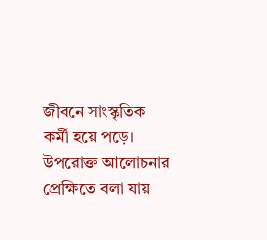জীবনে সাংস্কৃতিক কর্মী হয়ে পড়ে। উপরোক্ত আলোচনার প্রেক্ষিতে বলা যায়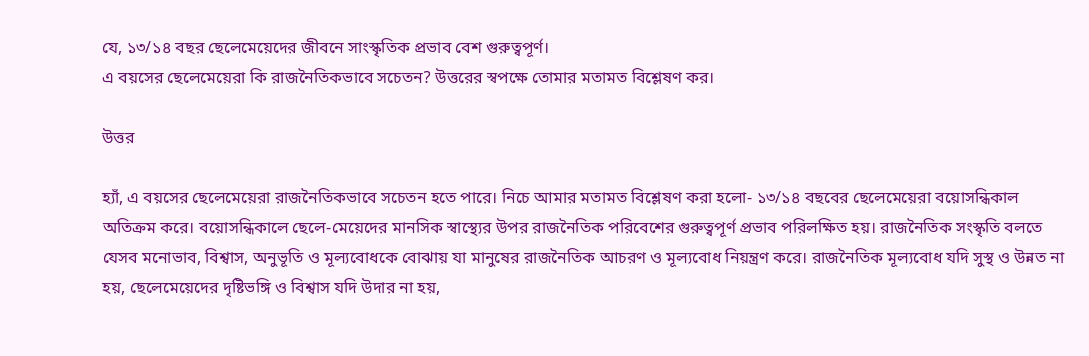যে, ১৩/১৪ বছর ছেলেমেয়েদের জীবনে সাংস্কৃতিক প্রভাব বেশ গুরুত্বপূর্ণ।
এ বয়সের ছেলেমেয়েরা কি রাজনৈতিকভাবে সচেতন? উত্তরের স্বপক্ষে তোমার মতামত বিশ্লেষণ কর।

উত্তর

হ্যাঁ, এ বয়সের ছেলেমেয়েরা রাজনৈতিকভাবে সচেতন হতে পারে। নিচে আমার মতামত বিশ্লেষণ করা হলো- ১৩/১৪ বছবের ছেলেমেয়েরা বয়োসন্ধিকাল অতিক্রম করে। বয়োসন্ধিকালে ছেলে-মেয়েদের মানসিক স্বাস্থ্যের উপর রাজনৈতিক পরিবেশের গুরুত্বপূর্ণ প্রভাব পরিলক্ষিত হয়। রাজনৈতিক সংস্কৃতি বলতে যেসব মনোভাব, বিশ্বাস, অনুভূতি ও মূল্যবোধকে বোঝায় যা মানুষের রাজনৈতিক আচরণ ও মূল্যবোধ নিয়ন্ত্রণ করে। রাজনৈতিক মূল্যবোধ যদি সুস্থ ও উন্নত না হয়, ছেলেমেয়েদের দৃষ্টিভঙ্গি ও বিশ্বাস যদি উদার না হয়,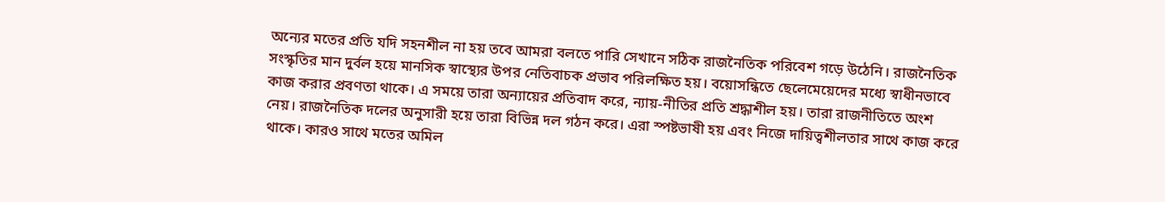অন্যের মতের প্রতি যদি সহনশীল না হয় তবে আমরা বলতে পারি সেখানে সঠিক রাজনৈতিক পরিবেশ গড়ে উঠেনি। রাজনৈতিক সংস্কৃতির মান দুর্বল হয়ে মানসিক স্বাস্থ্যের উপর নেতিবাচক প্রভাব পরিলক্ষিত হয়। বয়োসন্ধিতে ছেলেমেয়েদের মধ্যে স্বাধীনভাবে কাজ করার প্রবণতা থাকে। এ সময়ে তারা অন্যায়ের প্রতিবাদ করে, ন্যায়-নীতির প্রতি শ্রদ্ধাশীল হয়। তারা রাজনীতিতে অংশ নেয়। রাজনৈতিক দলের অনুসারী হয়ে তারা বিভিন্ন দল গঠন করে। এরা স্পষ্টভাষী হয় এবং নিজে দায়িত্বশীলতার সাথে কাজ করে থাকে। কারও সাথে মতের অমিল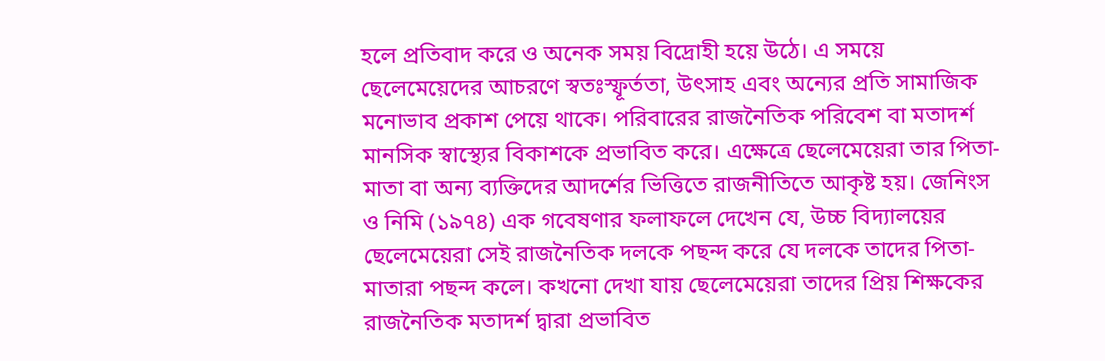হলে প্রতিবাদ করে ও অনেক সময় বিদ্রোহী হয়ে উঠে। এ সময়ে ছেলেমেয়েদের আচরণে স্বতঃস্ফূর্ততা, উৎসাহ এবং অন্যের প্রতি সামাজিক মনোভাব প্রকাশ পেয়ে থাকে। পরিবারের রাজনৈতিক পরিবেশ বা মতাদর্শ মানসিক স্বাস্থ্যের বিকাশকে প্রভাবিত করে। এক্ষেত্রে ছেলেমেয়েরা তার পিতা-মাতা বা অন্য ব্যক্তিদের আদর্শের ভিত্তিতে রাজনীতিতে আকৃষ্ট হয়। জেনিংস ও নিমি (১৯৭৪) এক গবেষণার ফলাফলে দেখেন যে, উচ্চ বিদ্যালয়ের ছেলেমেয়েরা সেই রাজনৈতিক দলকে পছন্দ করে যে দলকে তাদের পিতা-মাতারা পছন্দ কলে। কখনো দেখা যায় ছেলেমেয়েরা তাদের প্রিয় শিক্ষকের রাজনৈতিক মতাদর্শ দ্বারা প্রভাবিত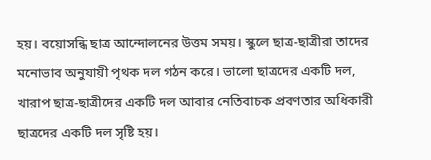হয়। বয়োসন্ধি ছাত্র আন্দোলনের উত্তম সময়। স্কুলে ছাত্র-ছাত্রীরা তাদের মনোভাব অনুযায়ী পৃথক দল গঠন করে। ভালো ছাত্রদের একটি দল, খারাপ ছাত্র-ছাত্রীদের একটি দল আবার নেতিবাচক প্রবণতার অধিকারী ছাত্রদের একটি দল সৃষ্টি হয়।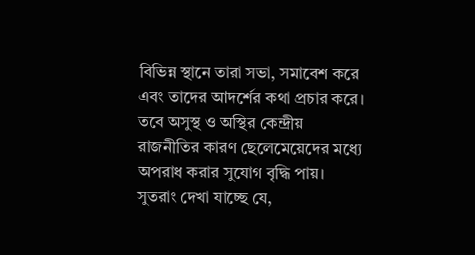বিভিন্ন স্থানে তারা সভা, সমাবেশ করে এবং তাদের আদর্শের কথা প্রচার করে। তবে অসুস্থ ও অস্থির কেন্দ্রীয় রাজনীতির কারণ ছেলেমেয়েদের মধ্যে অপরাধ করার সুযোগ বৃদ্ধি পায়। সুতরাং দেখা যাচ্ছে যে,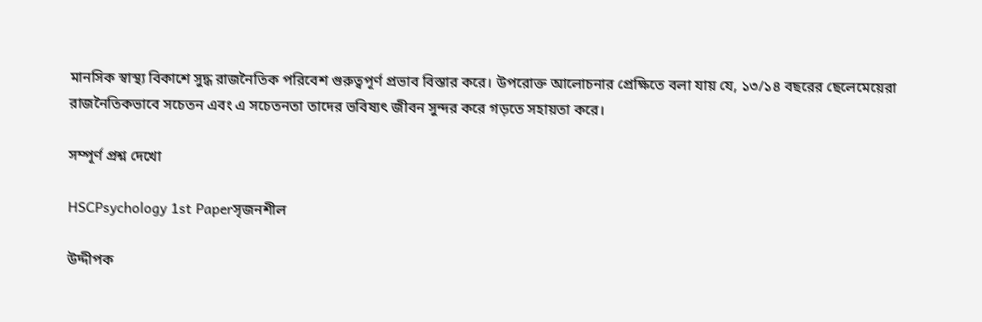মানসিক স্বাস্থ্য বিকাশে সুদ্ধ রাজনৈতিক পরিবেশ গুরুত্বপূর্ণ প্রভাব বিস্তার করে। উপরোক্ত আলোচনার প্রেক্ষিতে বলা যায় যে, ১৩/১৪ বছরের ছেলেমেয়েরা রাজনৈতিকভাবে সচেতন এবং এ সচেতনতা তাদের ভবিষ্যৎ জীবন সুন্দর করে গড়তে সহায়তা করে।

সম্পূর্ণ প্রশ্ন দেখো

HSCPsychology 1st Paperসৃজনশীল

উদ্দীপক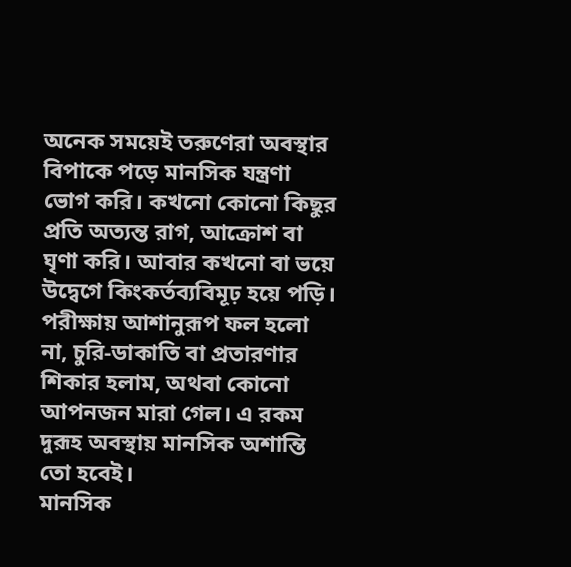অনেক সময়েই তরুণেরা অবস্থার বিপাকে পড়ে মানসিক যন্ত্রণা ভোগ করি। কখনো কোনো কিছুর প্রতি অত্যন্ত রাগ, আক্রোশ বা ঘৃণা করি। আবার কখনো বা ভয়ে উদ্বেগে কিংকর্তব্যবিমূঢ় হয়ে পড়ি। পরীক্ষায় আশানুরূপ ফল হলো না, চুরি-ডাকাতি বা প্রতারণার শিকার হলাম, অথবা কোনো আপনজন মারা গেল। এ রকম দুরূহ অবস্থায় মানসিক অশান্তি তো হবেই।
মানসিক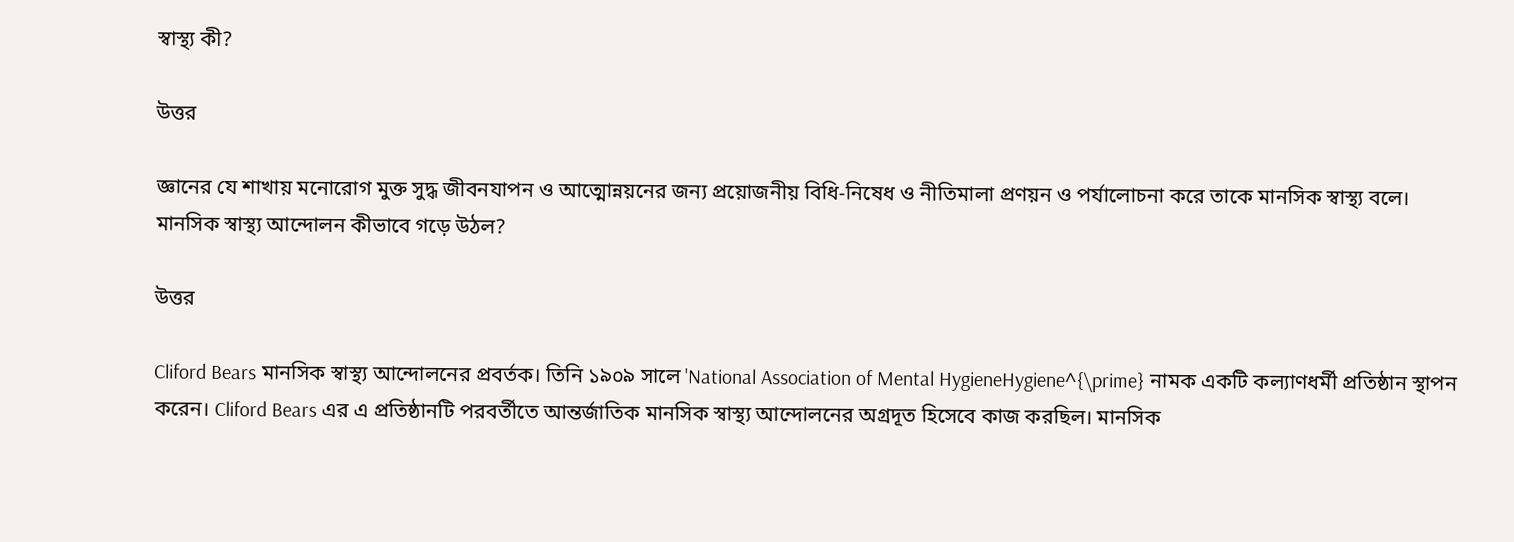স্বাস্থ্য কী?

উত্তর

জ্ঞানের যে শাখায় মনোরোগ মুক্ত সুদ্ধ জীবনযাপন ও আত্মোন্নয়নের জন্য প্রয়োজনীয় বিধি-নিষেধ ও নীতিমালা প্রণয়ন ও পর্যালোচনা করে তাকে মানসিক স্বাস্থ্য বলে।
মানসিক স্বাস্থ্য আন্দোলন কীভাবে গড়ে উঠল?

উত্তর

Cliford Bears মানসিক স্বাস্থ্য আন্দোলনের প্রবর্তক। তিনি ১৯০৯ সালে 'National Association of Mental HygieneHygiene^{\prime} নামক একটি কল্যাণধর্মী প্রতিষ্ঠান স্থাপন করেন। Cliford Bears এর এ প্রতিষ্ঠানটি পরবর্তীতে আন্তর্জাতিক মানসিক স্বাস্থ্য আন্দোলনের অগ্রদূত হিসেবে কাজ করছিল। মানসিক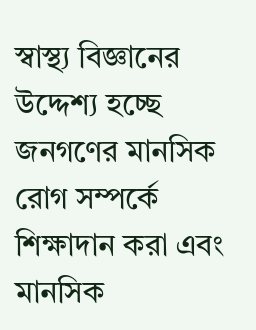স্বাস্থ্য বিজ্ঞানের উদ্দেশ্য হচ্ছে জনগণের মানসিক রোগ সম্পর্কে শিক্ষাদান করা এবং মানসিক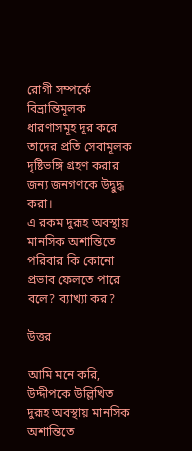রোগী সম্পর্কে বিভ্রান্তিমূলক ধারণাসমূহ দূর করে তাদের প্রতি সেবামূলক দৃষ্টিভঙ্গি গ্রহণ করার জন্য জনগণকে উদ্বুদ্ধ করা।
এ রকম দুরূহ অবস্থায় মানসিক অশান্তিতে পরিবার কি কোনো প্রভাব ফেলতে পারে বলে? ব্যাখ্যা কর?

উত্তর

আমি মনে করি, উদ্দীপকে উল্লিখিত দুরূহ অবস্থায় মানসিক অশান্তিতে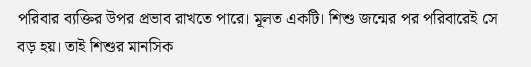পরিবার ব্যক্তির উপর প্রভাব রাখতে পারে। মূলত একটি। শিশু জন্মের পর পরিবারেই সে বড় হয়। তাই শিশুর মানসিক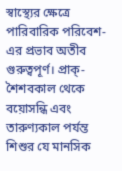স্বাস্থ্যের ক্ষেত্রে পারিবারিক পরিবেশ-এর প্রভাব অতীব গুরুত্বপূর্ণ। প্রাক্-শৈশবকাল থেকে বয়োসন্ধি এবং তারুণ্যকাল পর্যন্ত শিশুর যে মানসিক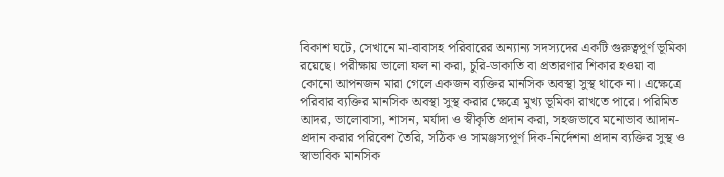বিকাশ ঘটে, সেখানে মা-বাবাসহ পরিবারের অন্যান্য সদস্যদের একটি গুরুত্বপূর্ণ ভূমিকা রয়েছে। পরীক্ষায় ভালো ফল না করা, চুরি-ডাকাতি বা প্রতারণার শিকার হওয়া বা কোনো আপনজন মারা গেলে একজন ব্যক্তির মানসিক অবস্থা সুস্থ থাকে না। এক্ষেত্রে পরিবার ব্যক্তির মানসিক অবস্থা সুস্থ করার ক্ষেত্রে মুখ্য ভূমিকা রাখতে পারে। পরিমিত আদর, ভালোবাসা, শাসন, মর্যাদা ও স্বীকৃতি প্রদান করা, সহজভাবে মনোভাব আদান-প্রদান করার পরিবেশ তৈরি, সঠিক ও সামঞ্জস্যপূর্ণ দিক-নির্দেশনা প্রদান ব্যক্তির সুস্থ ও স্বাভাবিক মানসিক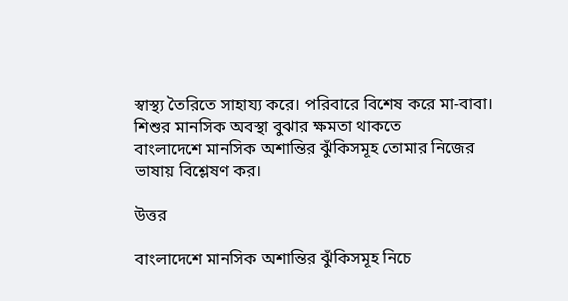স্বাস্থ্য তৈরিতে সাহায্য করে। পরিবারে বিশেষ করে মা-বাবা। শিশুর মানসিক অবস্থা বুঝার ক্ষমতা থাকতে
বাংলাদেশে মানসিক অশান্তির ঝুঁকিসমূহ তোমার নিজের ভাষায় বিশ্লেষণ কর।

উত্তর

বাংলাদেশে মানসিক অশান্তির ঝুঁকিসমূহ নিচে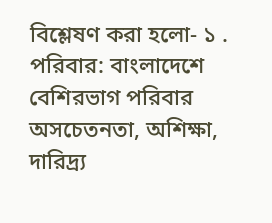বিশ্লেষণ করা হলো- ১ . পরিবার: বাংলাদেশে বেশিরভাগ পরিবার অসচেতনতা, অশিক্ষা, দারিদ্র্য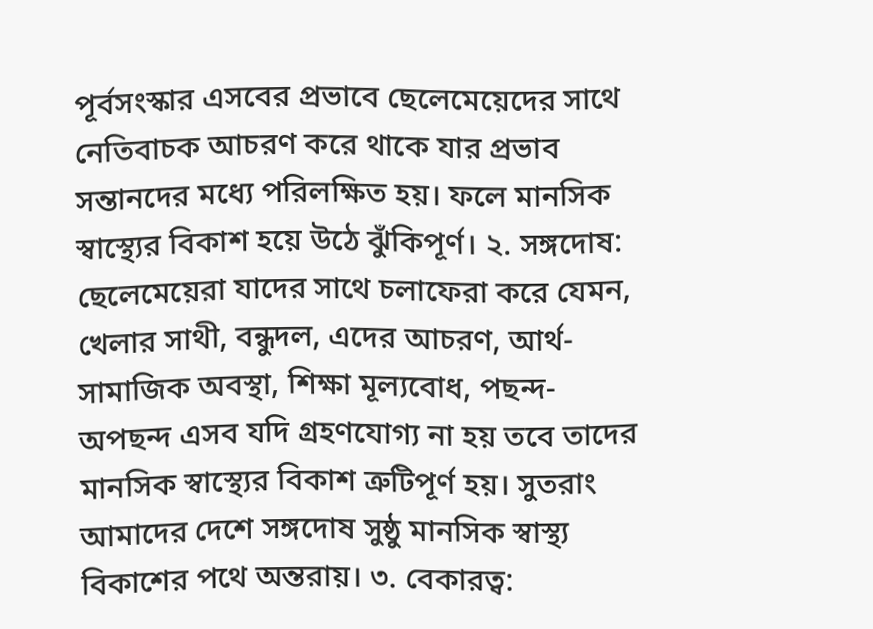পূর্বসংস্কার এসবের প্রভাবে ছেলেমেয়েদের সাথে নেতিবাচক আচরণ করে থাকে যার প্রভাব সন্তানদের মধ্যে পরিলক্ষিত হয়। ফলে মানসিক স্বাস্থ্যের বিকাশ হয়ে উঠে ঝুঁকিপূর্ণ। ২. সঙ্গদোষ: ছেলেমেয়েরা যাদের সাথে চলাফেরা করে যেমন, খেলার সাথী, বন্ধুদল, এদের আচরণ, আর্থ-সামাজিক অবস্থা, শিক্ষা মূল্যবোধ, পছন্দ-অপছন্দ এসব যদি গ্রহণযোগ্য না হয় তবে তাদের মানসিক স্বাস্থ্যের বিকাশ ত্রুটিপূর্ণ হয়। সুতরাং আমাদের দেশে সঙ্গদোষ সুষ্ঠু মানসিক স্বাস্থ্য বিকাশের পথে অন্তরায়। ৩. বেকারত্ব: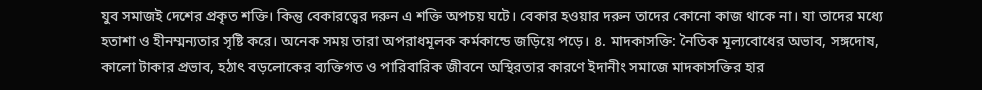যুব সমাজই দেশের প্রকৃত শক্তি। কিন্তু বেকারত্বের দরুন এ শক্তি অপচয় ঘটে। বেকার হওয়ার দরুন তাদের কোনো কাজ থাকে না। যা তাদের মধ্যে হতাশা ও হীনম্মন্যতার সৃষ্টি করে। অনেক সময় তারা অপরাধমূলক কর্মকান্ডে জড়িয়ে পড়ে। ৪. মাদকাসক্তি: নৈতিক মূল্যবোধের অভাব, সঙ্গদোষ, কালো টাকার প্রভাব, হঠাৎ বড়লোকের ব্যক্তিগত ও পারিবারিক জীবনে অস্থিরতার কারণে ইদানীং সমাজে মাদকাসক্তির হার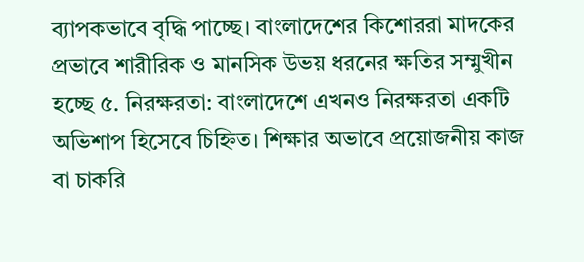ব্যাপকভাবে বৃদ্ধি পাচ্ছে। বাংলাদেশের কিশোররা মাদকের প্রভাবে শারীরিক ও মানসিক উভয় ধরনের ক্ষতির সম্মুখীন হচ্ছে ৫. নিরক্ষরতা: বাংলাদেশে এখনও নিরক্ষরতা একটি অভিশাপ হিসেবে চিহ্নিত। শিক্ষার অভাবে প্রয়োজনীয় কাজ বা চাকরি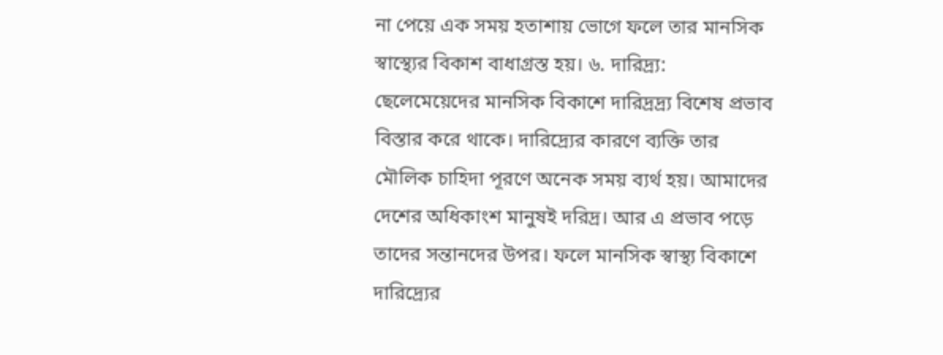না পেয়ে এক সময় হতাশায় ভোগে ফলে তার মানসিক স্বাস্থ্যের বিকাশ বাধাগ্রস্ত হয়। ৬. দারিদ্র্য: ছেলেমেয়েদের মানসিক বিকাশে দারিদ্রদ্র্য বিশেষ প্রভাব বিস্তার করে থাকে। দারিদ্র্যের কারণে ব্যক্তি তার মৌলিক চাহিদা পূরণে অনেক সময় ব্যর্থ হয়। আমাদের দেশের অধিকাংশ মানুষই দরিদ্র। আর এ প্রভাব পড়ে তাদের সন্তানদের উপর। ফলে মানসিক স্বাস্থ্য বিকাশে দারিদ্র্যের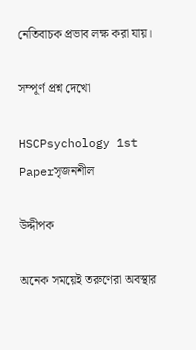নেতিবাচক প্রভাব লক্ষ করা যায়।

সম্পূর্ণ প্রশ্ন দেখো

HSCPsychology 1st Paperসৃজনশীল

উদ্দীপক

অনেক সময়েই তরুণেরা অবস্থার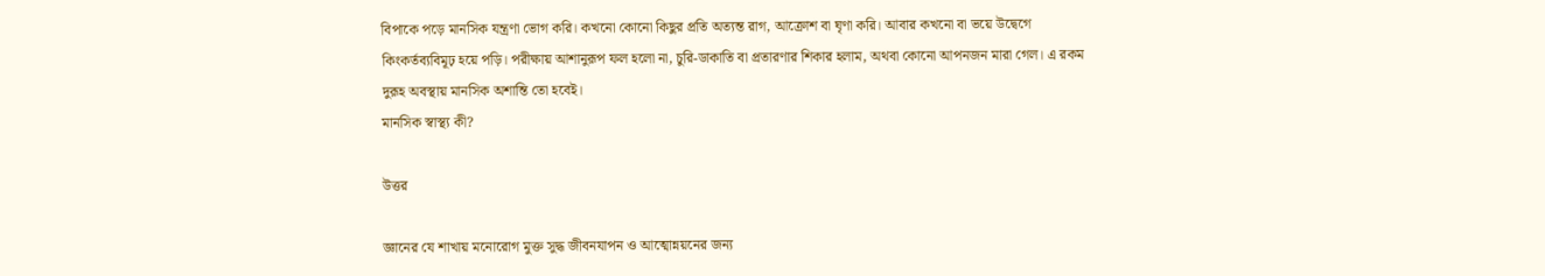বিপাকে পড়ে মানসিক যন্ত্রণা ভোগ করি। কখনো কোনো কিছুর প্রতি অত্যন্ত রাগ, আক্রোশ বা ঘৃণা করি। আবার কখনো বা ভয়ে উদ্বেগে কিংকর্তব্যবিমূঢ় হয়ে পড়ি। পরীক্ষায় আশানুরূপ ফল হলো না, চুরি-ডাকাতি বা প্রতারণার শিকার হলাম, অথবা কোনো আপনজন মারা গেল। এ রকম দুরূহ অবস্থায় মানসিক অশান্তি তো হবেই।
মানসিক স্বাস্থ্য কী?

উত্তর

জ্ঞানের যে শাখায় মনোরোগ মুক্ত সুদ্ধ জীবনযাপন ও আত্মোন্নয়নের জন্য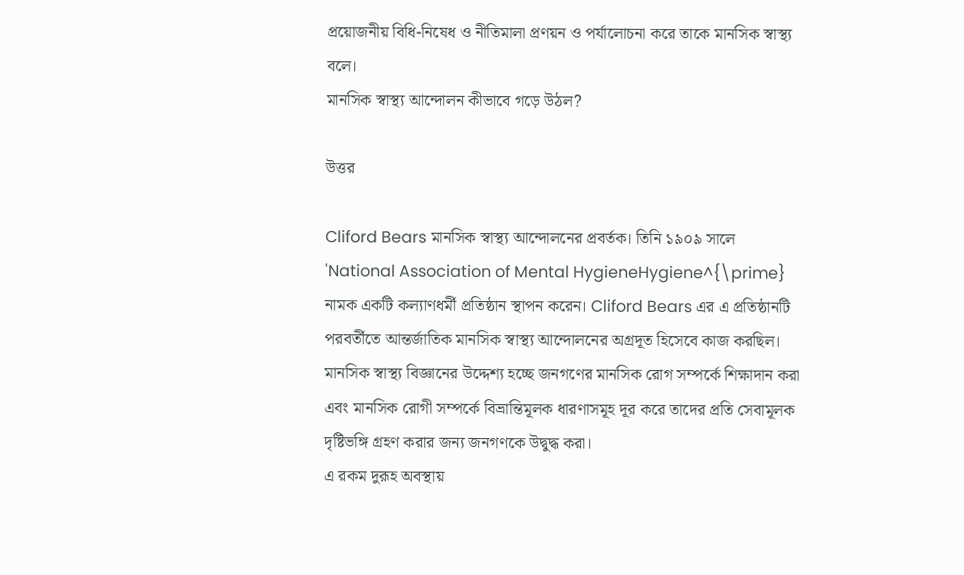প্রয়োজনীয় বিধি-নিষেধ ও নীতিমালা প্রণয়ন ও পর্যালোচনা করে তাকে মানসিক স্বাস্থ্য বলে।
মানসিক স্বাস্থ্য আন্দোলন কীভাবে গড়ে উঠল?

উত্তর

Cliford Bears মানসিক স্বাস্থ্য আন্দোলনের প্রবর্তক। তিনি ১৯০৯ সালে 'National Association of Mental HygieneHygiene^{\prime} নামক একটি কল্যাণধর্মী প্রতিষ্ঠান স্থাপন করেন। Cliford Bears এর এ প্রতিষ্ঠানটি পরবর্তীতে আন্তর্জাতিক মানসিক স্বাস্থ্য আন্দোলনের অগ্রদূত হিসেবে কাজ করছিল। মানসিক স্বাস্থ্য বিজ্ঞানের উদ্দেশ্য হচ্ছে জনগণের মানসিক রোগ সম্পর্কে শিক্ষাদান করা এবং মানসিক রোগী সম্পর্কে বিভ্রান্তিমূলক ধারণাসমূহ দূর করে তাদের প্রতি সেবামূলক দৃষ্টিভঙ্গি গ্রহণ করার জন্য জনগণকে উদ্বুদ্ধ করা।
এ রকম দুরূহ অবস্থায়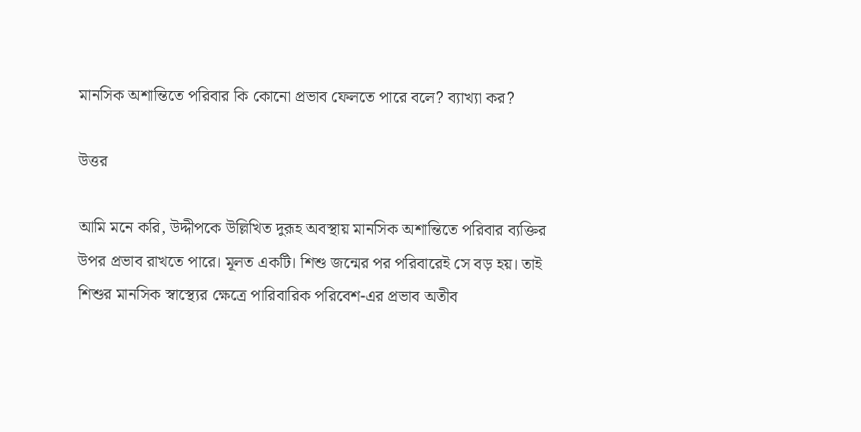মানসিক অশান্তিতে পরিবার কি কোনো প্রভাব ফেলতে পারে বলে? ব্যাখ্যা কর?

উত্তর

আমি মনে করি, উদ্দীপকে উল্লিখিত দুরূহ অবস্থায় মানসিক অশান্তিতে পরিবার ব্যক্তির উপর প্রভাব রাখতে পারে। মূলত একটি। শিশু জন্মের পর পরিবারেই সে বড় হয়। তাই শিশুর মানসিক স্বাস্থ্যের ক্ষেত্রে পারিবারিক পরিবেশ-এর প্রভাব অতীব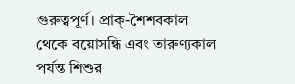গুরুত্বপূর্ণ। প্রাক্-শৈশবকাল থেকে বয়োসন্ধি এবং তারুণ্যকাল পর্যন্ত শিশুর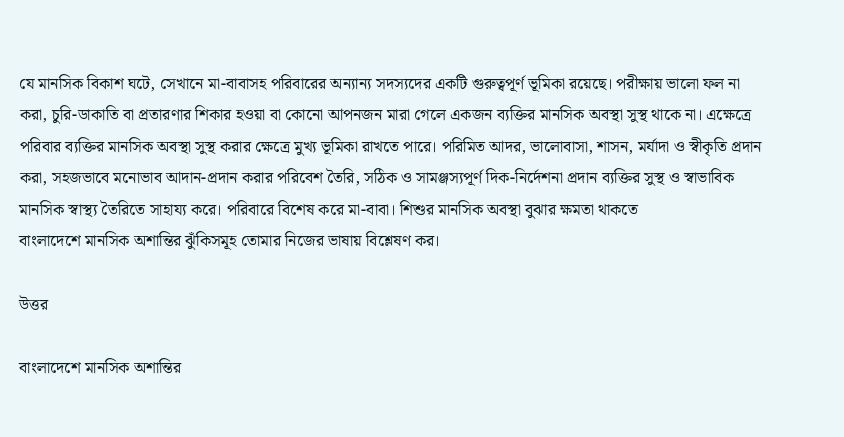যে মানসিক বিকাশ ঘটে, সেখানে মা-বাবাসহ পরিবারের অন্যান্য সদস্যদের একটি গুরুত্বপূর্ণ ভূমিকা রয়েছে। পরীক্ষায় ভালো ফল না করা, চুরি-ডাকাতি বা প্রতারণার শিকার হওয়া বা কোনো আপনজন মারা গেলে একজন ব্যক্তির মানসিক অবস্থা সুস্থ থাকে না। এক্ষেত্রে পরিবার ব্যক্তির মানসিক অবস্থা সুস্থ করার ক্ষেত্রে মুখ্য ভূমিকা রাখতে পারে। পরিমিত আদর, ভালোবাসা, শাসন, মর্যাদা ও স্বীকৃতি প্রদান করা, সহজভাবে মনোভাব আদান-প্রদান করার পরিবেশ তৈরি, সঠিক ও সামঞ্জস্যপূর্ণ দিক-নির্দেশনা প্রদান ব্যক্তির সুস্থ ও স্বাভাবিক মানসিক স্বাস্থ্য তৈরিতে সাহায্য করে। পরিবারে বিশেষ করে মা-বাবা। শিশুর মানসিক অবস্থা বুঝার ক্ষমতা থাকতে
বাংলাদেশে মানসিক অশান্তির ঝুঁকিসমূহ তোমার নিজের ভাষায় বিশ্লেষণ কর।

উত্তর

বাংলাদেশে মানসিক অশান্তির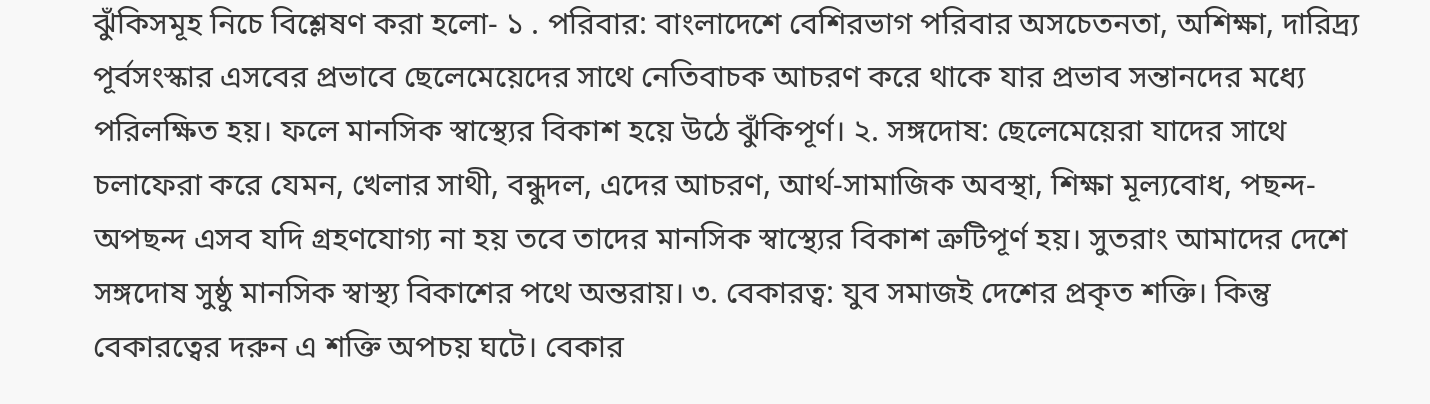ঝুঁকিসমূহ নিচে বিশ্লেষণ করা হলো- ১ . পরিবার: বাংলাদেশে বেশিরভাগ পরিবার অসচেতনতা, অশিক্ষা, দারিদ্র্য পূর্বসংস্কার এসবের প্রভাবে ছেলেমেয়েদের সাথে নেতিবাচক আচরণ করে থাকে যার প্রভাব সন্তানদের মধ্যে পরিলক্ষিত হয়। ফলে মানসিক স্বাস্থ্যের বিকাশ হয়ে উঠে ঝুঁকিপূর্ণ। ২. সঙ্গদোষ: ছেলেমেয়েরা যাদের সাথে চলাফেরা করে যেমন, খেলার সাথী, বন্ধুদল, এদের আচরণ, আর্থ-সামাজিক অবস্থা, শিক্ষা মূল্যবোধ, পছন্দ-অপছন্দ এসব যদি গ্রহণযোগ্য না হয় তবে তাদের মানসিক স্বাস্থ্যের বিকাশ ত্রুটিপূর্ণ হয়। সুতরাং আমাদের দেশে সঙ্গদোষ সুষ্ঠু মানসিক স্বাস্থ্য বিকাশের পথে অন্তরায়। ৩. বেকারত্ব: যুব সমাজই দেশের প্রকৃত শক্তি। কিন্তু বেকারত্বের দরুন এ শক্তি অপচয় ঘটে। বেকার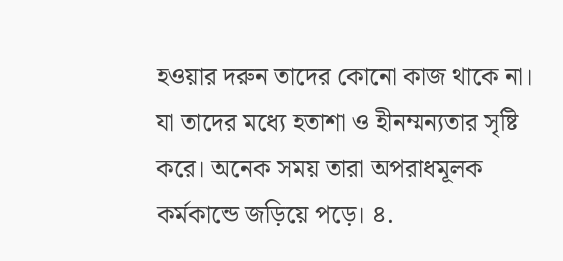হওয়ার দরুন তাদের কোনো কাজ থাকে না। যা তাদের মধ্যে হতাশা ও হীনম্মন্যতার সৃষ্টি করে। অনেক সময় তারা অপরাধমূলক কর্মকান্ডে জড়িয়ে পড়ে। ৪.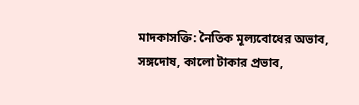মাদকাসক্তি: নৈতিক মূল্যবোধের অভাব, সঙ্গদোষ, কালো টাকার প্রভাব,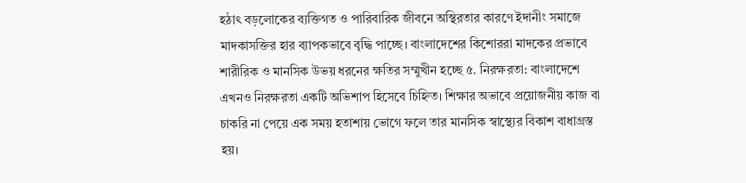হঠাৎ বড়লোকের ব্যক্তিগত ও পারিবারিক জীবনে অস্থিরতার কারণে ইদানীং সমাজে মাদকাসক্তির হার ব্যাপকভাবে বৃদ্ধি পাচ্ছে। বাংলাদেশের কিশোররা মাদকের প্রভাবে শারীরিক ও মানসিক উভয় ধরনের ক্ষতির সম্মুখীন হচ্ছে ৫. নিরক্ষরতা: বাংলাদেশে এখনও নিরক্ষরতা একটি অভিশাপ হিসেবে চিহ্নিত। শিক্ষার অভাবে প্রয়োজনীয় কাজ বা চাকরি না পেয়ে এক সময় হতাশায় ভোগে ফলে তার মানসিক স্বাস্থ্যের বিকাশ বাধাগ্রস্ত হয়।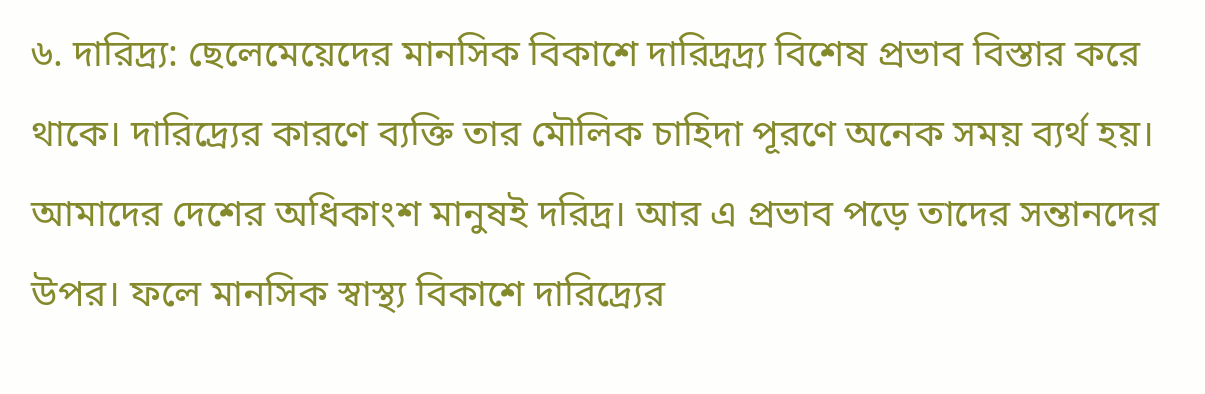৬. দারিদ্র্য: ছেলেমেয়েদের মানসিক বিকাশে দারিদ্রদ্র্য বিশেষ প্রভাব বিস্তার করে থাকে। দারিদ্র্যের কারণে ব্যক্তি তার মৌলিক চাহিদা পূরণে অনেক সময় ব্যর্থ হয়। আমাদের দেশের অধিকাংশ মানুষই দরিদ্র। আর এ প্রভাব পড়ে তাদের সন্তানদের উপর। ফলে মানসিক স্বাস্থ্য বিকাশে দারিদ্র্যের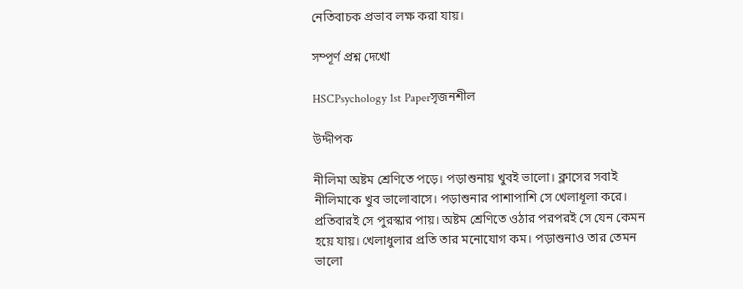নেতিবাচক প্রভাব লক্ষ করা যায়।

সম্পূর্ণ প্রশ্ন দেখো

HSCPsychology 1st Paperসৃজনশীল

উদ্দীপক

নীলিমা অষ্টম শ্রেণিতে পড়ে। পড়াশুনায় খুবই ভালো। ক্লাসের সবাই নীলিমাকে খুব ভালোবাসে। পড়াশুনার পাশাপাশি সে খেলাধূলা করে। প্রতিবারই সে পুরস্কার পায়। অষ্টম শ্রেণিতে ওঠার পরপরই সে যেন কেমন হয়ে যায়। খেলাধুলার প্রতি তার মনোযোগ কম। পড়াশুনাও তার তেমন ভালো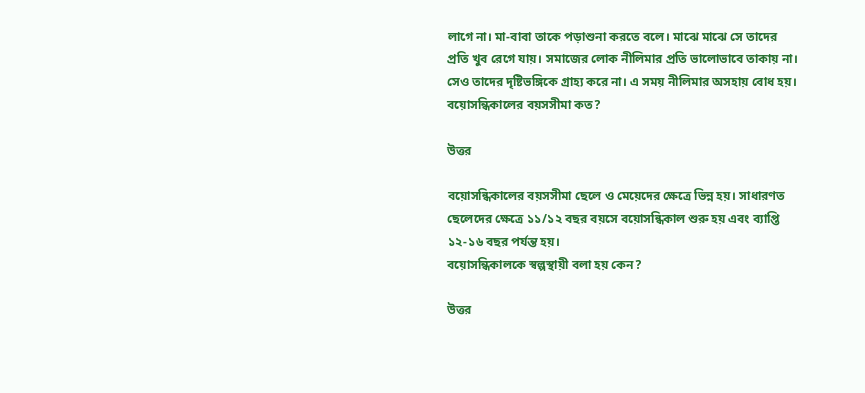লাগে না। মা-বাবা তাকে পড়াশুনা করতে বলে। মাঝে মাঝে সে তাদের প্রতি খুব রেগে যায়। সমাজের লোক নীলিমার প্রতি ভালোভাবে তাকায় না। সেও তাদের দৃষ্টিভঙ্গিকে গ্রাহ্য করে না। এ সময় নীলিমার অসহায় বোধ হয়।
বয়োসন্ধিকালের বয়সসীমা কত?

উত্তর

বয়োসন্ধিকালের বয়সসীমা ছেলে ও মেয়েদের ক্ষেত্রে ভিন্ন হয়। সাধারণত ছেলেদের ক্ষেত্রে ১১/১২ বছর বয়সে বয়োসন্ধিকাল শুরু হয় এবং ব্যাপ্তি ১২-১৬ বছর পর্যন্ত হয়।
বয়োসন্ধিকালকে স্বল্পস্থায়ী বলা হয় কেন?

উত্তর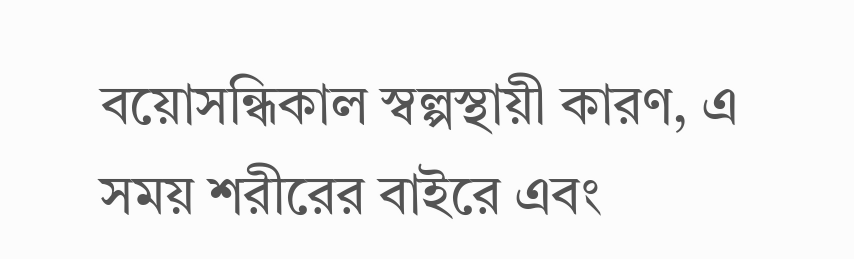বয়োসন্ধিকাল স্বল্পস্থায়ী কারণ, এ সময় শরীরের বাইরে এবং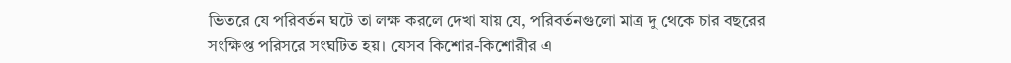ভিতরে যে পরিবর্তন ঘটে তা লক্ষ করলে দেখা যায় যে, পরিবর্তনগুলো মাত্র দু থেকে চার বছরের সংক্ষিপ্ত পরিসরে সংঘটিত হয়। যেসব কিশোর-কিশোরীর এ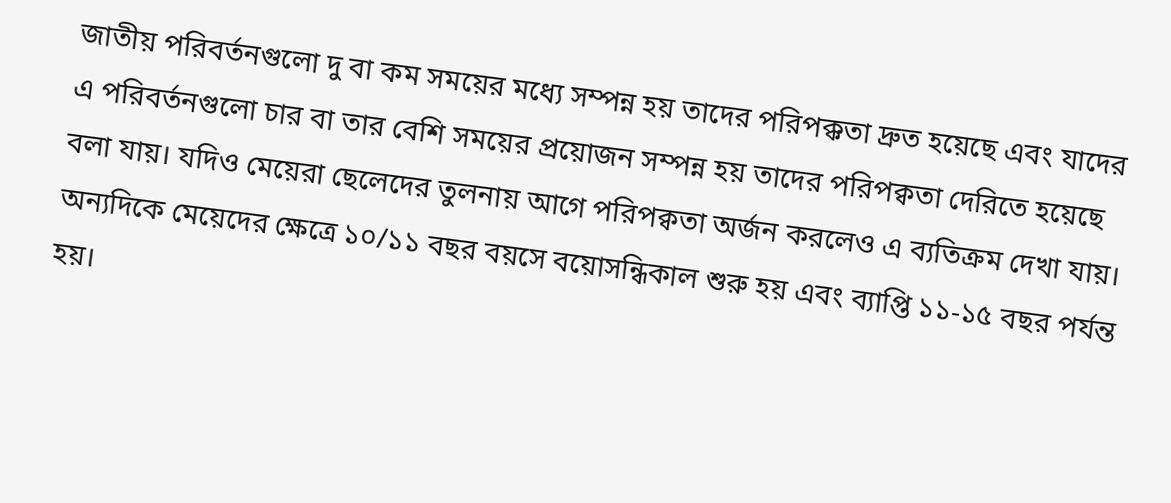জাতীয় পরিবর্তনগুলো দু বা কম সময়ের মধ্যে সম্পন্ন হয় তাদের পরিপক্কতা দ্রুত হয়েছে এবং যাদের এ পরিবর্তনগুলো চার বা তার বেশি সময়ের প্রয়োজন সম্পন্ন হয় তাদের পরিপক্বতা দেরিতে হয়েছে বলা যায়। যদিও মেয়েরা ছেলেদের তুলনায় আগে পরিপক্বতা অর্জন করলেও এ ব্যতিক্রম দেখা যায়। অন্যদিকে মেয়েদের ক্ষেত্রে ১০/১১ বছর বয়সে বয়োসন্ধিকাল শুরু হয় এবং ব্যাপ্তি ১১-১৫ বছর পর্যন্ত হয়।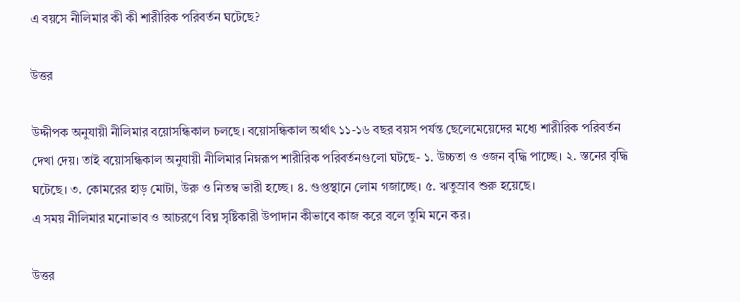এ বয়সে নীলিমার কী কী শারীরিক পরিবর্তন ঘটেছে?

উত্তর

উদ্দীপক অনুযায়ী নীলিমার বয়োসন্ধিকাল চলছে। বয়োসন্ধিকাল অর্থাৎ ১১-১৬ বছর বয়স পর্যন্ত ছেলেমেয়েদের মধ্যে শারীরিক পরিবর্তন দেখা দেয়। তাই বয়োসন্ধিকাল অনুযায়ী নীলিমার নিম্নরূপ শারীরিক পরিবর্তনগুলো ঘটছে- ১. উচ্চতা ও ওজন বৃদ্ধি পাচ্ছে। ২. স্তনের বৃদ্ধি ঘটেছে। ৩. কোমরের হাড় মোটা, উরু ও নিতম্ব ভারী হচ্ছে। ৪. গুপ্তস্থানে লোম গজাচ্ছে। ৫. ঋতুস্রাব শুরু হয়েছে।
এ সময় নীলিমার মনোভাব ও আচরণে বিঘ্ন সৃষ্টিকারী উপাদান কীভাবে কাজ করে বলে তুমি মনে কর।

উত্তর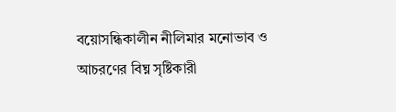বয়োসন্ধিকালীন নীলিমার মনোভাব ও আচরণের বিঘ্ন সৃষ্টিকারী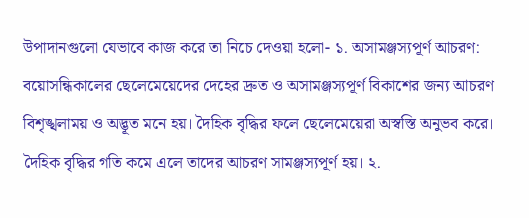উপাদানগুলো যেভাবে কাজ করে তা নিচে দেওয়া হলো- ১. অসামঞ্জস্যপূর্ণ আচরণ: বয়োসন্ধিকালের ছেলেমেয়েদের দেহের দ্রুত ও অসামঞ্জস্যপূর্ণ বিকাশের জন্য আচরণ বিশৃঙ্খলাময় ও অদ্ভূত মনে হয়। দৈহিক বৃদ্ধির ফলে ছেলেমেয়েরা অস্বস্তি অনুভব করে। দৈহিক বৃদ্ধির গতি কমে এলে তাদের আচরণ সামঞ্জস্যপূর্ণ হয়। ২.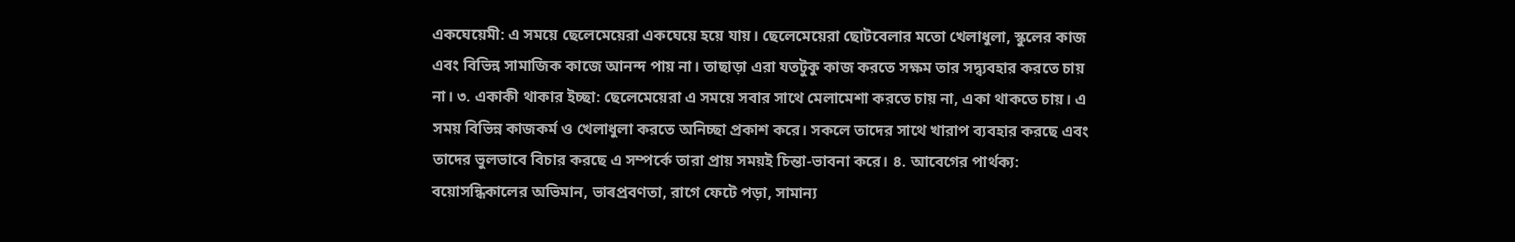একঘেয়েমী: এ সময়ে ছেলেমেয়েরা একঘেয়ে হয়ে যায়। ছেলেমেয়েরা ছোটবেলার মতো খেলাধুলা, স্কুলের কাজ এবং বিভিন্ন সামাজিক কাজে আনন্দ পায় না। তাছাড়া এরা যতটুকু কাজ করতে সক্ষম তার সদ্ব্যবহার করতে চায় না। ৩. একাকী থাকার ইচ্ছা: ছেলেমেয়েরা এ সময়ে সবার সাথে মেলামেশা করতে চায় না, একা থাকতে চায়। এ সময় বিভিন্ন কাজকর্ম ও খেলাধুলা করতে অনিচ্ছা প্রকাশ করে। সকলে তাদের সাথে খারাপ ব্যবহার করছে এবং তাদের ভুলভাবে বিচার করছে এ সম্পর্কে তারা প্রায় সময়ই চিন্তা-ভাবনা করে। ৪. আবেগের পার্থক্য: বয়োসন্ধিকালের অভিমান, ভাৰপ্রবণতা, রাগে ফেটে পড়া, সামান্য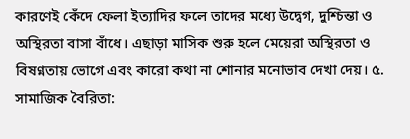কারণেই কেঁদে ফেলা ইত্যাদির ফলে তাদের মধ্যে উদ্বেগ, দুশ্চিন্তা ও অস্থিরতা বাসা বাঁধে। এছাড়া মাসিক শুরু হলে মেয়েরা অস্থিরতা ও বিষণ্নতায় ভোগে এবং কারো কথা না শোনার মনোভাব দেখা দেয়। ৫. সামাজিক বৈরিতা: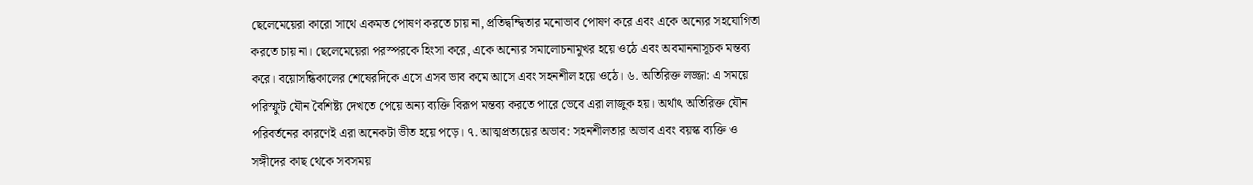ছেলেমেয়েরা কারো সাথে একমত পোষণ করতে চায় না, প্রতিদ্বন্দ্বিতার মনোভাব পোষণ করে এবং একে অন্যের সহযোগিতা করতে চায় না। ছেলেমেয়েরা পরস্পরকে হিংসা করে, একে অন্যের সমালোচনামুখর হয়ে ওঠে এবং অবমাননাসূচক মন্তব্য করে। বয়োসন্ধিকালের শেষেরদিকে এসে এসব ভাব কমে আসে এবং সহনশীল হয়ে ওঠে। ৬. অতিরিক্ত লজ্জা: এ সময়ে পরিস্ফুট যৌন বৈশিষ্ট্য দেখতে পেয়ে অন্য ব্যক্তি বিরূপ মন্তব্য করতে পারে ভেবে এরা লাজুক হয়। অর্থাৎ অতিরিক্ত যৌন পরিবর্তনের কারণেই এরা অনেকটা ভীত হয়ে পড়ে। ৭. আত্মপ্রত্যয়ের অভাব: সহনশীলতার অভাব এবং বয়স্ক ব্যক্তি ও সঙ্গীদের কাছ থেকে সবসময়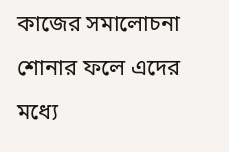কাজের সমালোচনা শোনার ফলে এদের মধ্যে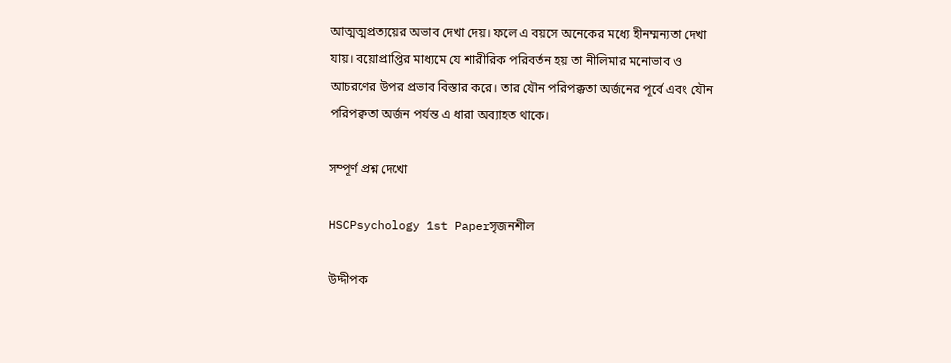আত্মত্মপ্রত্যয়ের অভাব দেখা দেয়। ফলে এ বয়সে অনেকের মধ্যে হীনম্মন্যতা দেখা যায়। বয়োপ্রাপ্তির মাধ্যমে যে শারীরিক পরিবর্তন হয় তা নীলিমার মনোভাব ও আচরণের উপর প্রভাব বিস্তার করে। তার যৌন পরিপক্কতা অর্জনের পূর্বে এবং যৌন পরিপক্বতা অর্জন পর্যন্ত এ ধারা অব্যাহত থাকে।

সম্পূর্ণ প্রশ্ন দেখো

HSCPsychology 1st Paperসৃজনশীল

উদ্দীপক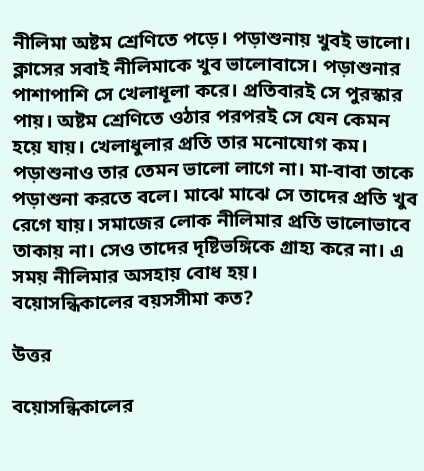নীলিমা অষ্টম শ্রেণিতে পড়ে। পড়াশুনায় খুবই ভালো। ক্লাসের সবাই নীলিমাকে খুব ভালোবাসে। পড়াশুনার পাশাপাশি সে খেলাধূলা করে। প্রতিবারই সে পুরস্কার পায়। অষ্টম শ্রেণিতে ওঠার পরপরই সে যেন কেমন হয়ে যায়। খেলাধুলার প্রতি তার মনোযোগ কম। পড়াশুনাও তার তেমন ভালো লাগে না। মা-বাবা তাকে পড়াশুনা করতে বলে। মাঝে মাঝে সে তাদের প্রতি খুব রেগে যায়। সমাজের লোক নীলিমার প্রতি ভালোভাবে তাকায় না। সেও তাদের দৃষ্টিভঙ্গিকে গ্রাহ্য করে না। এ সময় নীলিমার অসহায় বোধ হয়।
বয়োসন্ধিকালের বয়সসীমা কত?

উত্তর

বয়োসন্ধিকালের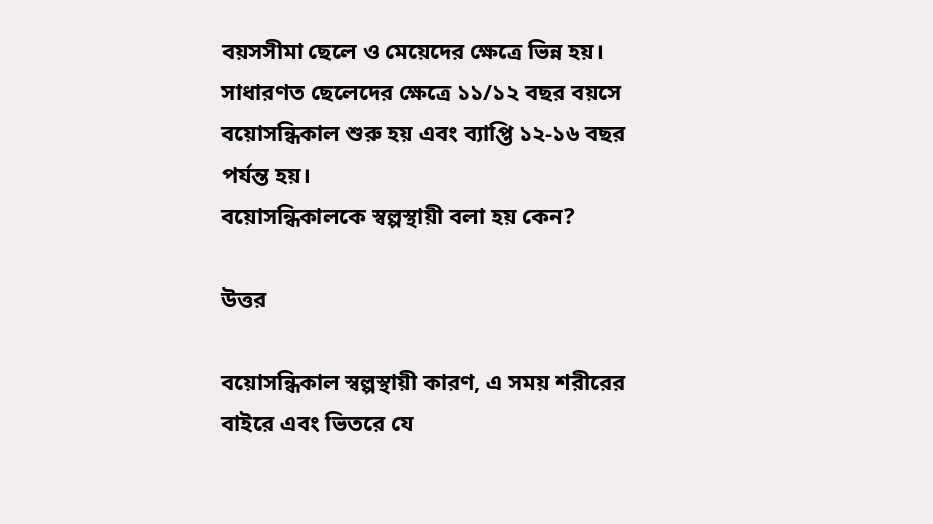বয়সসীমা ছেলে ও মেয়েদের ক্ষেত্রে ভিন্ন হয়। সাধারণত ছেলেদের ক্ষেত্রে ১১/১২ বছর বয়সে বয়োসন্ধিকাল শুরু হয় এবং ব্যাপ্তি ১২-১৬ বছর পর্যন্ত হয়।
বয়োসন্ধিকালকে স্বল্পস্থায়ী বলা হয় কেন?

উত্তর

বয়োসন্ধিকাল স্বল্পস্থায়ী কারণ, এ সময় শরীরের বাইরে এবং ভিতরে যে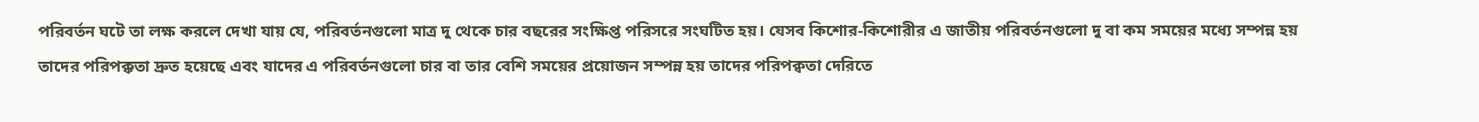পরিবর্তন ঘটে তা লক্ষ করলে দেখা যায় যে, পরিবর্তনগুলো মাত্র দু থেকে চার বছরের সংক্ষিপ্ত পরিসরে সংঘটিত হয়। যেসব কিশোর-কিশোরীর এ জাতীয় পরিবর্তনগুলো দু বা কম সময়ের মধ্যে সম্পন্ন হয় তাদের পরিপক্কতা দ্রুত হয়েছে এবং যাদের এ পরিবর্তনগুলো চার বা তার বেশি সময়ের প্রয়োজন সম্পন্ন হয় তাদের পরিপক্বতা দেরিতে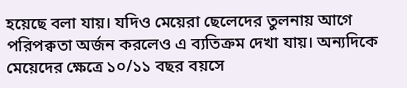হয়েছে বলা যায়। যদিও মেয়েরা ছেলেদের তুলনায় আগে পরিপক্বতা অর্জন করলেও এ ব্যতিক্রম দেখা যায়। অন্যদিকে মেয়েদের ক্ষেত্রে ১০/১১ বছর বয়সে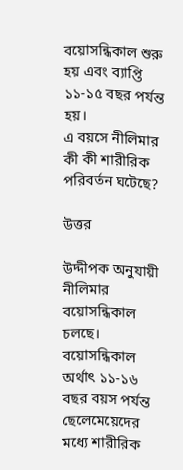বয়োসন্ধিকাল শুরু হয় এবং ব্যাপ্তি ১১-১৫ বছর পর্যন্ত হয়।
এ বয়সে নীলিমার কী কী শারীরিক পরিবর্তন ঘটেছে?

উত্তর

উদ্দীপক অনুযায়ী নীলিমার বয়োসন্ধিকাল চলছে। বয়োসন্ধিকাল অর্থাৎ ১১-১৬ বছর বয়স পর্যন্ত ছেলেমেয়েদের মধ্যে শারীরিক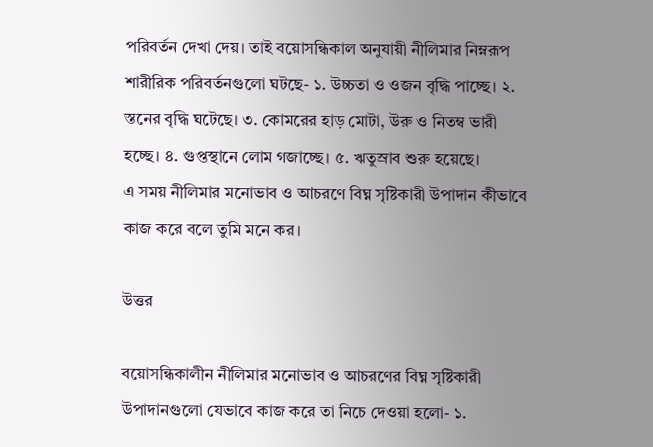পরিবর্তন দেখা দেয়। তাই বয়োসন্ধিকাল অনুযায়ী নীলিমার নিম্নরূপ শারীরিক পরিবর্তনগুলো ঘটছে- ১. উচ্চতা ও ওজন বৃদ্ধি পাচ্ছে। ২. স্তনের বৃদ্ধি ঘটেছে। ৩. কোমরের হাড় মোটা, উরু ও নিতম্ব ভারী হচ্ছে। ৪. গুপ্তস্থানে লোম গজাচ্ছে। ৫. ঋতুস্রাব শুরু হয়েছে।
এ সময় নীলিমার মনোভাব ও আচরণে বিঘ্ন সৃষ্টিকারী উপাদান কীভাবে কাজ করে বলে তুমি মনে কর।

উত্তর

বয়োসন্ধিকালীন নীলিমার মনোভাব ও আচরণের বিঘ্ন সৃষ্টিকারী উপাদানগুলো যেভাবে কাজ করে তা নিচে দেওয়া হলো- ১.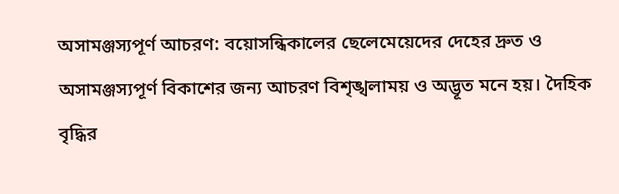অসামঞ্জস্যপূর্ণ আচরণ: বয়োসন্ধিকালের ছেলেমেয়েদের দেহের দ্রুত ও অসামঞ্জস্যপূর্ণ বিকাশের জন্য আচরণ বিশৃঙ্খলাময় ও অদ্ভূত মনে হয়। দৈহিক বৃদ্ধির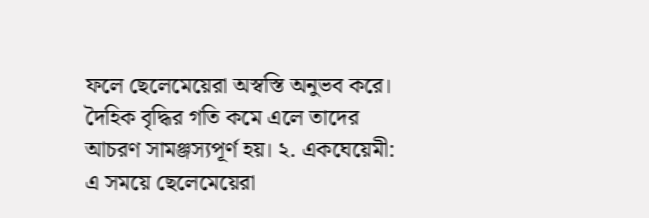ফলে ছেলেমেয়েরা অস্বস্তি অনুভব করে। দৈহিক বৃদ্ধির গতি কমে এলে তাদের আচরণ সামঞ্জস্যপূর্ণ হয়। ২. একঘেয়েমী: এ সময়ে ছেলেমেয়েরা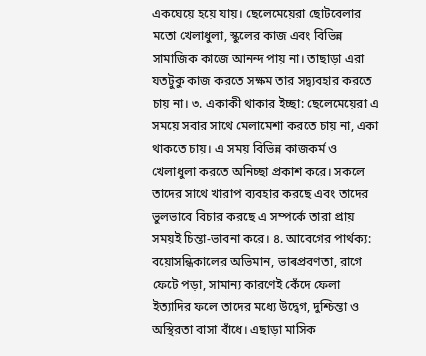একঘেয়ে হয়ে যায়। ছেলেমেয়েরা ছোটবেলার মতো খেলাধুলা, স্কুলের কাজ এবং বিভিন্ন সামাজিক কাজে আনন্দ পায় না। তাছাড়া এরা যতটুকু কাজ করতে সক্ষম তার সদ্ব্যবহার করতে চায় না। ৩. একাকী থাকার ইচ্ছা: ছেলেমেয়েরা এ সময়ে সবার সাথে মেলামেশা করতে চায় না, একা থাকতে চায়। এ সময় বিভিন্ন কাজকর্ম ও খেলাধুলা করতে অনিচ্ছা প্রকাশ করে। সকলে তাদের সাথে খারাপ ব্যবহার করছে এবং তাদের ভুলভাবে বিচার করছে এ সম্পর্কে তারা প্রায় সময়ই চিন্তা-ভাবনা করে। ৪. আবেগের পার্থক্য: বয়োসন্ধিকালের অভিমান, ভাৰপ্রবণতা, রাগে ফেটে পড়া, সামান্য কারণেই কেঁদে ফেলা ইত্যাদির ফলে তাদের মধ্যে উদ্বেগ, দুশ্চিন্তা ও অস্থিরতা বাসা বাঁধে। এছাড়া মাসিক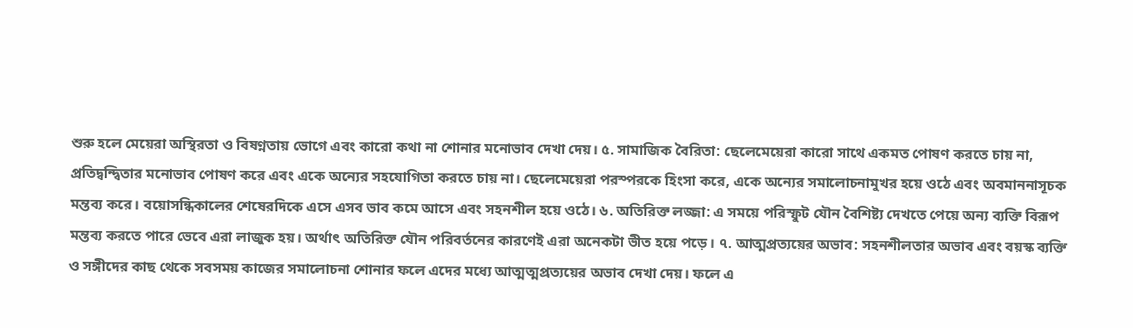শুরু হলে মেয়েরা অস্থিরতা ও বিষণ্নতায় ভোগে এবং কারো কথা না শোনার মনোভাব দেখা দেয়। ৫. সামাজিক বৈরিতা: ছেলেমেয়েরা কারো সাথে একমত পোষণ করতে চায় না, প্রতিদ্বন্দ্বিতার মনোভাব পোষণ করে এবং একে অন্যের সহযোগিতা করতে চায় না। ছেলেমেয়েরা পরস্পরকে হিংসা করে, একে অন্যের সমালোচনামুখর হয়ে ওঠে এবং অবমাননাসূচক মন্তব্য করে। বয়োসন্ধিকালের শেষেরদিকে এসে এসব ভাব কমে আসে এবং সহনশীল হয়ে ওঠে। ৬. অতিরিক্ত লজ্জা: এ সময়ে পরিস্ফুট যৌন বৈশিষ্ট্য দেখতে পেয়ে অন্য ব্যক্তি বিরূপ মন্তব্য করতে পারে ভেবে এরা লাজুক হয়। অর্থাৎ অতিরিক্ত যৌন পরিবর্তনের কারণেই এরা অনেকটা ভীত হয়ে পড়ে। ৭. আত্মপ্রত্যয়ের অভাব: সহনশীলতার অভাব এবং বয়স্ক ব্যক্তি ও সঙ্গীদের কাছ থেকে সবসময় কাজের সমালোচনা শোনার ফলে এদের মধ্যে আত্মত্মপ্রত্যয়ের অভাব দেখা দেয়। ফলে এ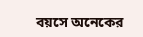বয়সে অনেকের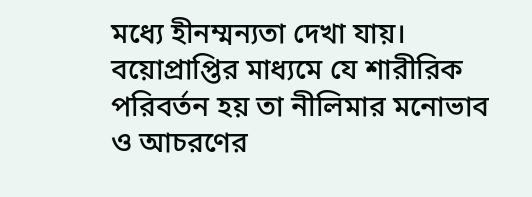মধ্যে হীনম্মন্যতা দেখা যায়। বয়োপ্রাপ্তির মাধ্যমে যে শারীরিক পরিবর্তন হয় তা নীলিমার মনোভাব ও আচরণের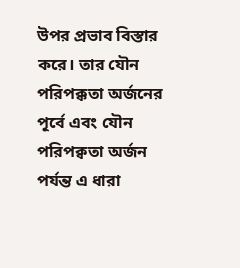উপর প্রভাব বিস্তার করে। তার যৌন পরিপক্কতা অর্জনের পূর্বে এবং যৌন পরিপক্বতা অর্জন পর্যন্ত এ ধারা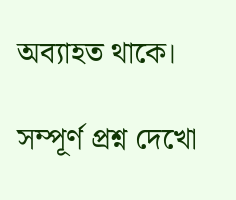অব্যাহত থাকে।

সম্পূর্ণ প্রশ্ন দেখো